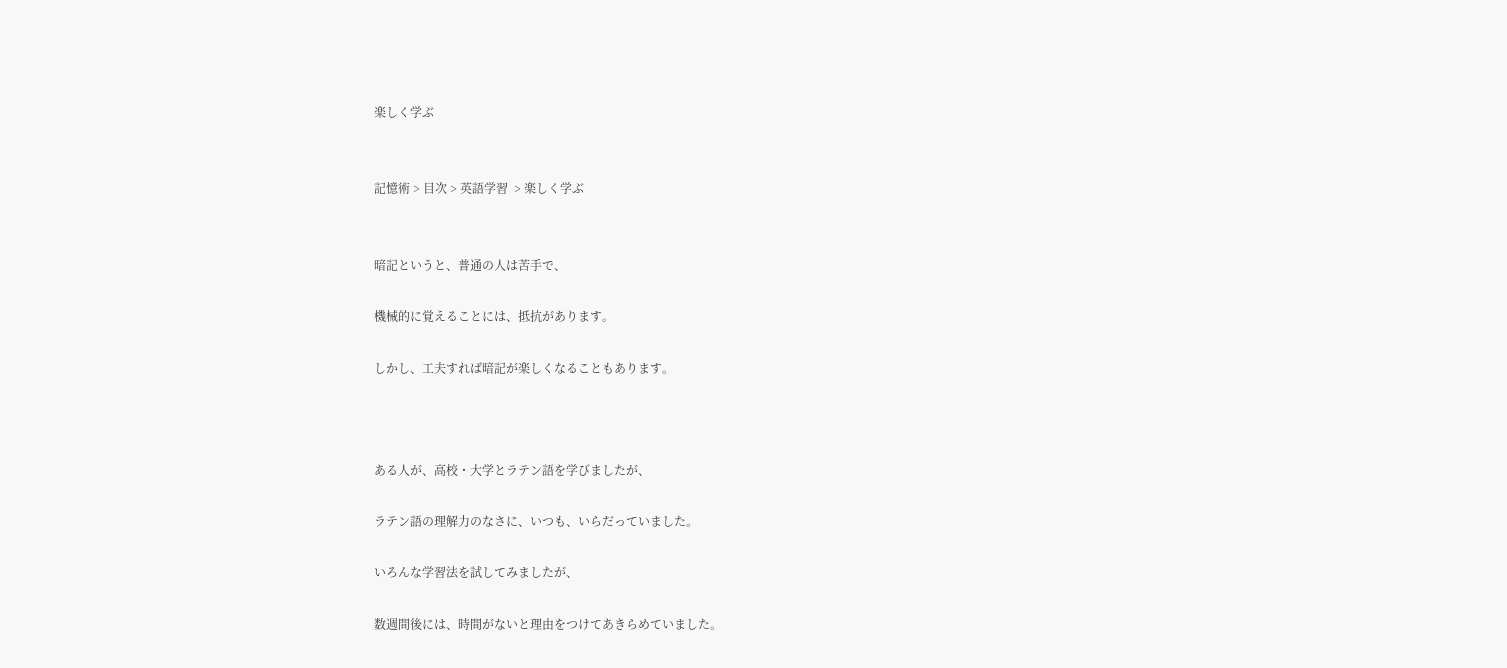楽しく学ぶ


記憶術 > 目次 > 英語学習  > 楽しく学ぶ


暗記というと、普通の人は苦手で、

機械的に覚えることには、抵抗があります。

しかし、工夫すれば暗記が楽しくなることもあります。



ある人が、高校・大学とラテン語を学びましたが、

ラテン語の理解力のなさに、いつも、いらだっていました。

いろんな学習法を試してみましたが、

数週間後には、時間がないと理由をつけてあきらめていました。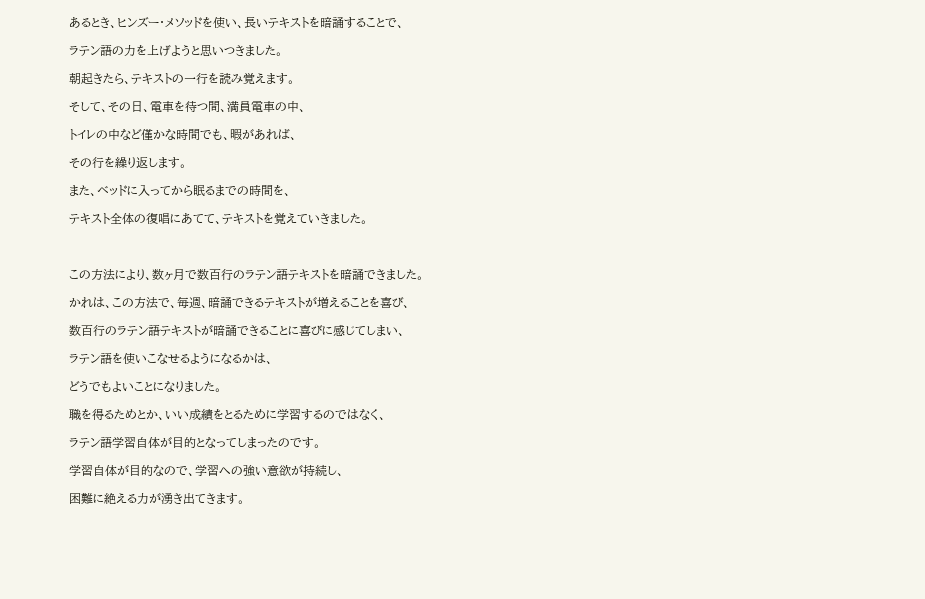あるとき、ヒンズー・メソッドを使い、長いテキストを暗誦することで、

ラテン語の力を上げようと思いつきました。

朝起きたら、テキストの一行を読み覚えます。

そして、その日、電車を待つ間、満員電車の中、

トイレの中など僅かな時間でも、暇があれば、

その行を繰り返します。

また、ベッドに入ってから眠るまでの時間を、

テキスト全体の復唱にあてて、テキストを覚えていきました。



この方法により、数ヶ月で数百行のラテン語テキストを暗誦できました。

かれは、この方法で、毎週、暗誦できるテキストが増えることを喜び、

数百行のラテン語テキストが暗誦できることに喜びに感じてしまい、

ラテン語を使いこなせるようになるかは、

どうでもよいことになりました。

職を得るためとか、いい成績をとるために学習するのではなく、

ラテン語学習自体が目的となってしまったのです。

学習自体が目的なので、学習への強い意欲が持続し、

困難に絶える力が湧き出てきます。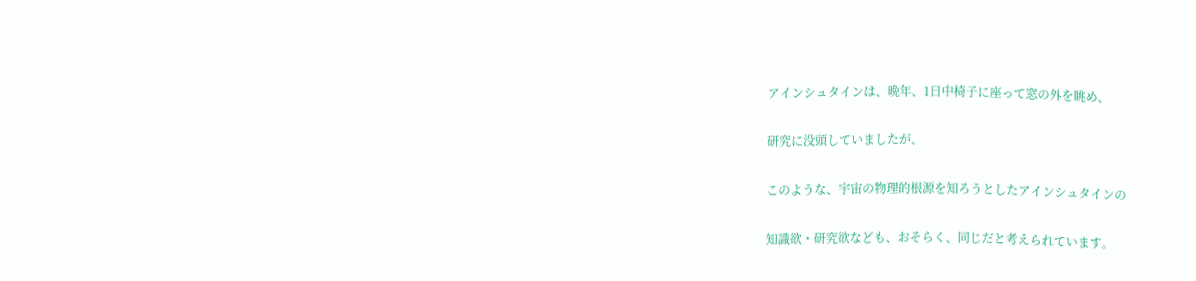アインシュタインは、晩年、1日中椅子に座って窓の外を眺め、

研究に没頭していましたが、

このような、宇宙の物理的根源を知ろうとしたアインシュタインの

知識欲・研究欲なども、おそらく、同じだと考えられています。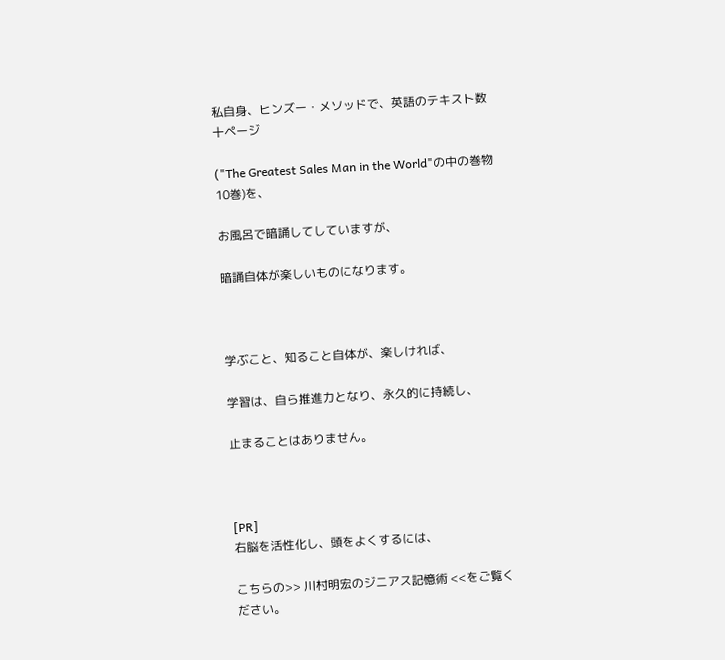私自身、ヒンズー・メソッドで、英語のテキスト数十ページ

("The Greatest Sales Man in the World"の中の巻物10巻)を、

お風呂で暗誦してしていますが、

暗誦自体が楽しいものになります。



学ぶこと、知ること自体が、楽しければ、

学習は、自ら推進力となり、永久的に持続し、

止まることはありません。



[PR]
右脳を活性化し、頭をよくするには、

こちらの>> 川村明宏のジニアス記憶術 <<をご覧ください。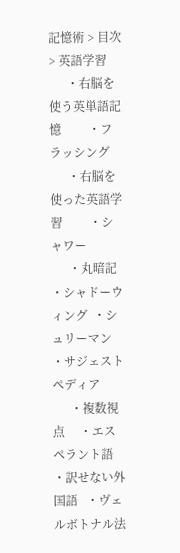記憶術 > 目次 > 英語学習
      ・右脳を使う英単語記憶         ・フラッシング
      ・右脳を使った英語学習         ・シャワー
      ・丸暗記      ・シャドーウィング  ・シュリーマン    ・サジェストペディア
      ・複数視点     ・エスペラント語    ・訳せない外国語   ・ヴェルボトナル法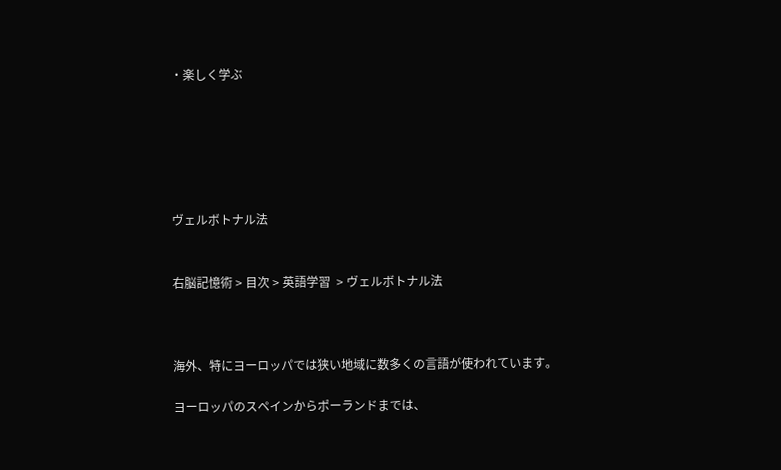・楽しく学ぶ






ヴェルボトナル法


右脳記憶術 > 目次 > 英語学習  > ヴェルボトナル法



海外、特にヨーロッパでは狭い地域に数多くの言語が使われています。

ヨーロッパのスペインからポーランドまでは、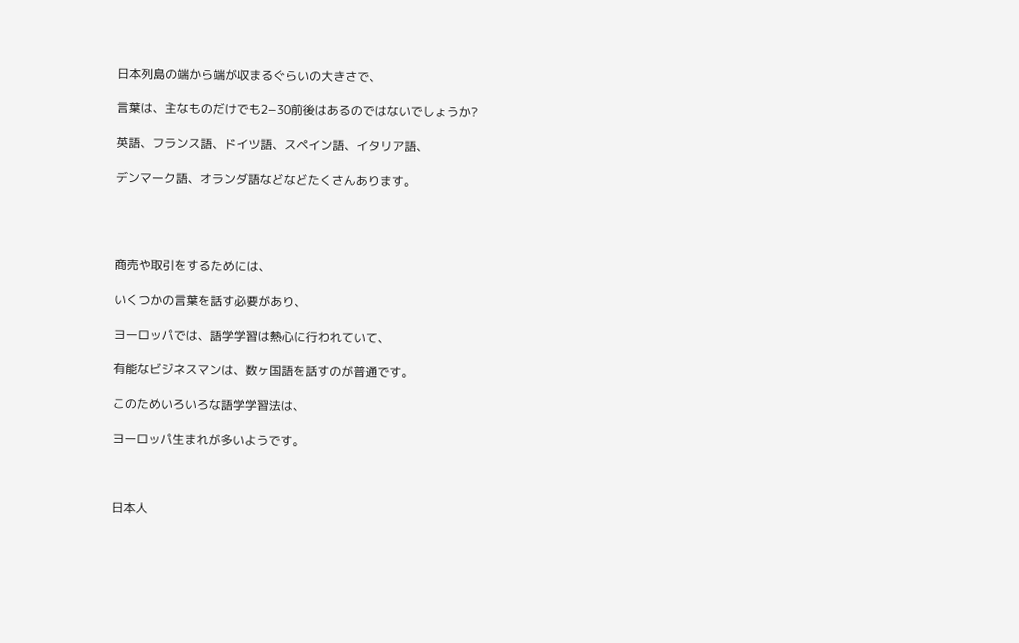日本列島の端から端が収まるぐらいの大きさで、

言葉は、主なものだけでも2−30前後はあるのではないでしょうか?

英語、フランス語、ドイツ語、スペイン語、イタリア語、

デンマーク語、オランダ語などなどたくさんあります。




商売や取引をするためには、

いくつかの言葉を話す必要があり、

ヨーロッパでは、語学学習は熱心に行われていて、

有能なビジネスマンは、数ヶ国語を話すのが普通です。

このためいろいろな語学学習法は、

ヨーロッパ生まれが多いようです。



日本人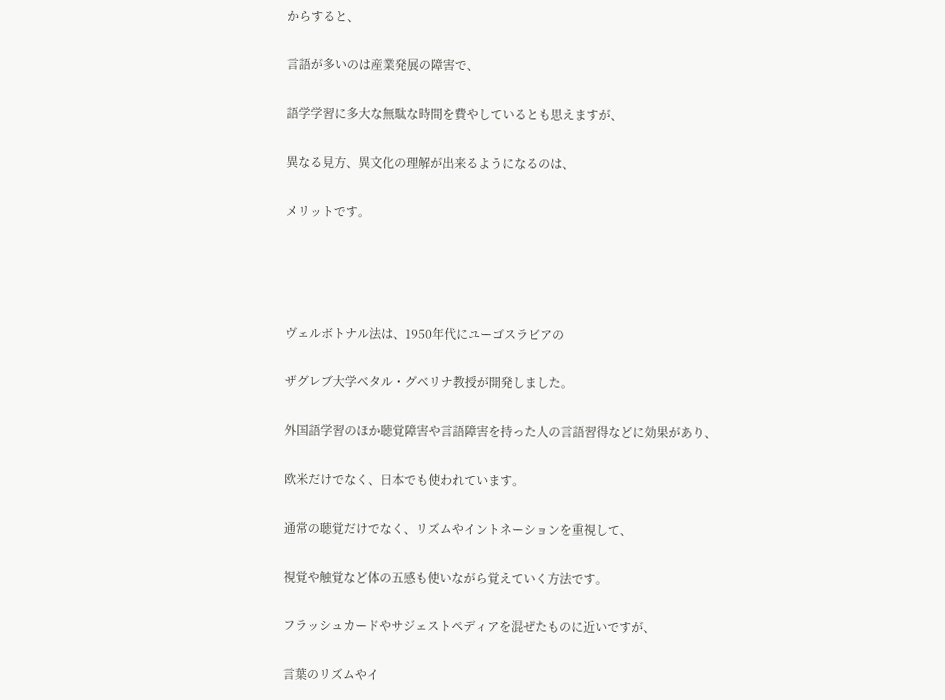からすると、

言語が多いのは産業発展の障害で、

語学学習に多大な無駄な時間を費やしているとも思えますが、

異なる見方、異文化の理解が出来るようになるのは、

メリットです。




ヴェルボトナル法は、1950年代にユーゴスラビアの

ザグレブ大学ベタル・グベリナ教授が開発しました。

外国語学習のほか聴覚障害や言語障害を持った人の言語習得などに効果があり、

欧米だけでなく、日本でも使われています。

通常の聴覚だけでなく、リズムやイントネーションを重視して、

視覚や触覚など体の五感も使いながら覚えていく方法です。

フラッシュカードやサジェストペディアを混ぜたものに近いですが、

言葉のリズムやイ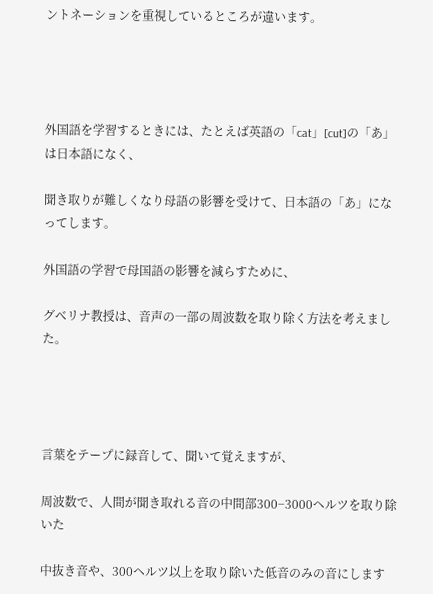ントネーションを重視しているところが違います。




外国語を学習するときには、たとえば英語の「cat」[cut]の「あ」は日本語になく、

聞き取りが難しくなり母語の影響を受けて、日本語の「あ」になってします。

外国語の学習で母国語の影響を減らすために、

グベリナ教授は、音声の一部の周波数を取り除く方法を考えました。




言葉をテープに録音して、聞いて覚えますが、

周波数で、人間が聞き取れる音の中間部300−3000ヘルツを取り除いた

中抜き音や、300ヘルツ以上を取り除いた低音のみの音にします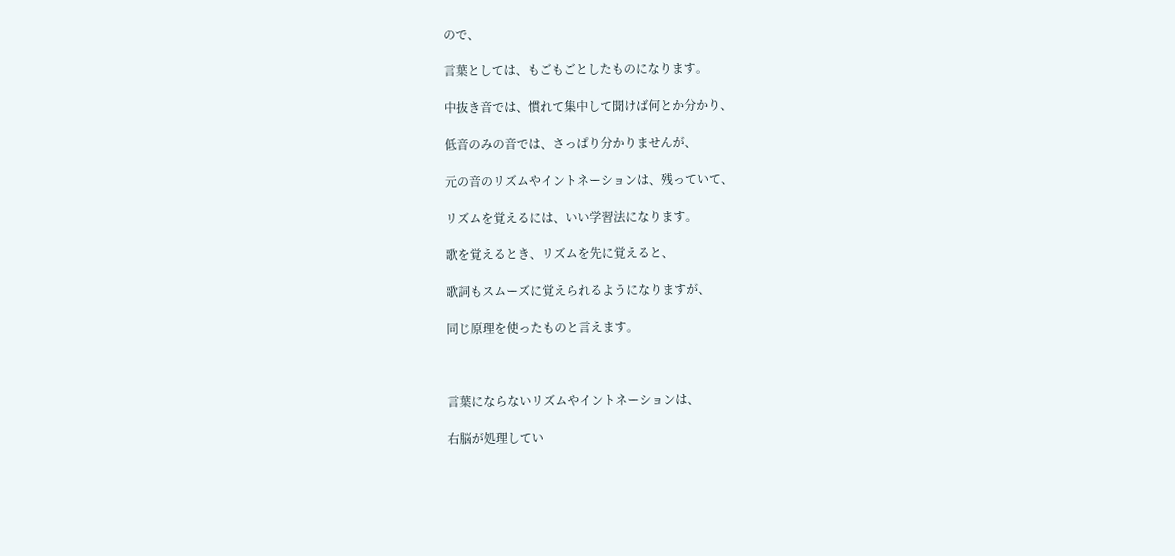ので、

言葉としては、もごもごとしたものになります。

中抜き音では、慣れて集中して聞けば何とか分かり、

低音のみの音では、さっぱり分かりませんが、

元の音のリズムやイントネーションは、残っていて、

リズムを覚えるには、いい学習法になります。

歌を覚えるとき、リズムを先に覚えると、

歌詞もスムーズに覚えられるようになりますが、

同じ原理を使ったものと言えます。



言葉にならないリズムやイントネーションは、

右脳が処理してい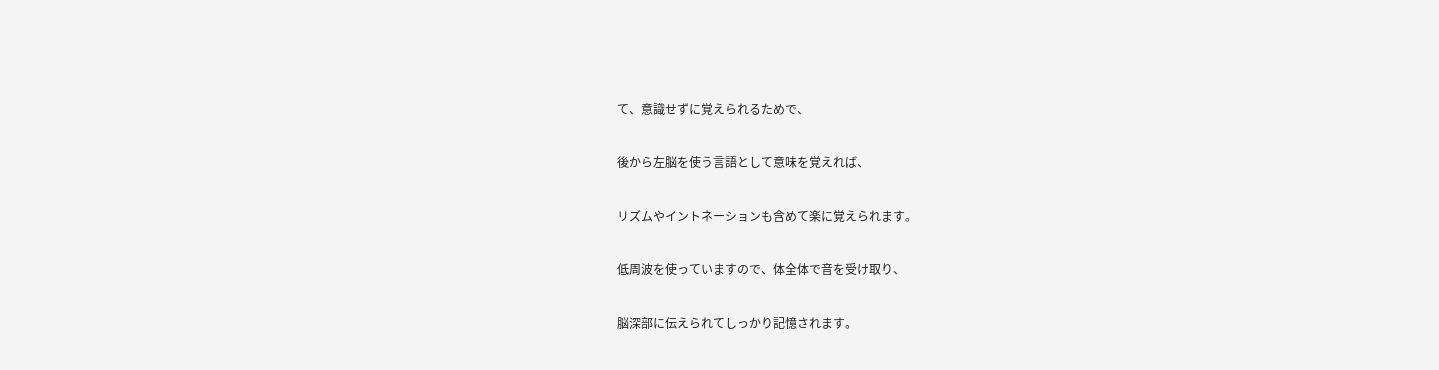て、意識せずに覚えられるためで、

後から左脳を使う言語として意味を覚えれば、

リズムやイントネーションも含めて楽に覚えられます。

低周波を使っていますので、体全体で音を受け取り、

脳深部に伝えられてしっかり記憶されます。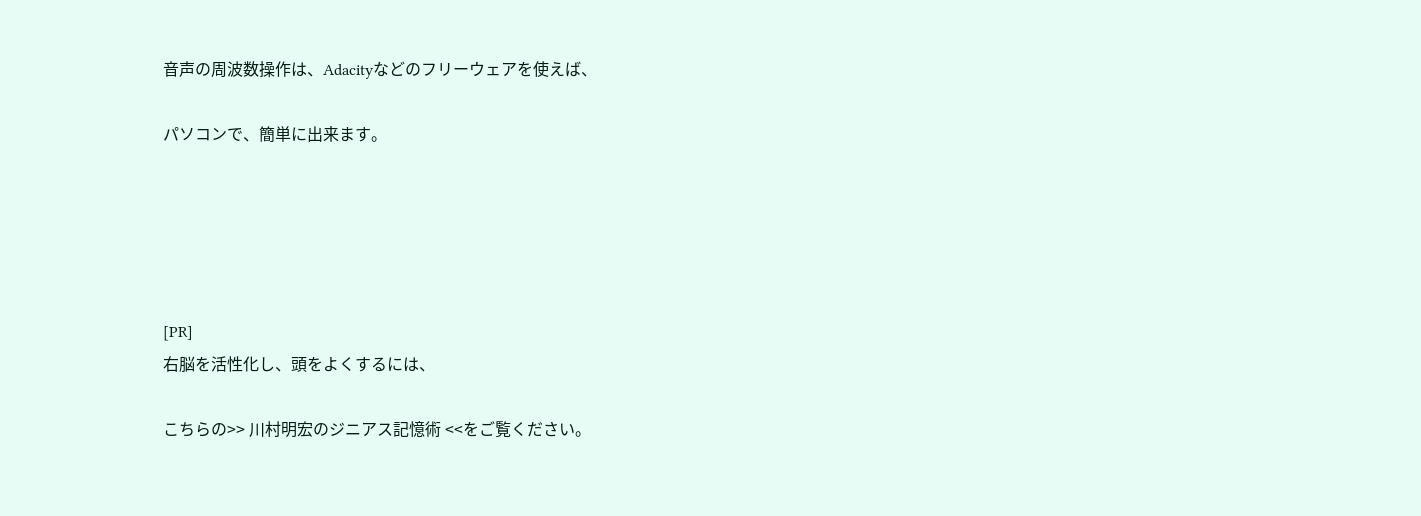音声の周波数操作は、Adacityなどのフリーウェアを使えば、

パソコンで、簡単に出来ます。





[PR]
右脳を活性化し、頭をよくするには、

こちらの>> 川村明宏のジニアス記憶術 <<をご覧ください。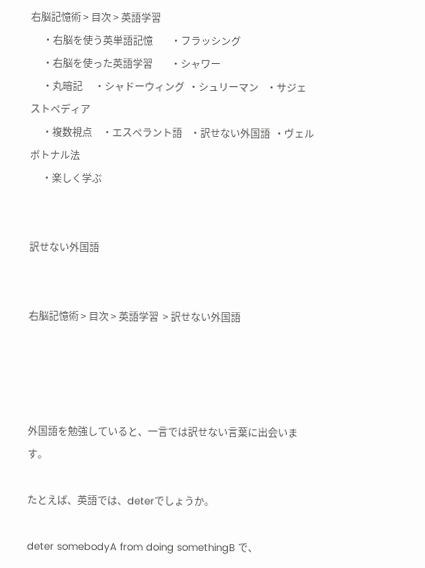右脳記憶術 > 目次 > 英語学習
      ・右脳を使う英単語記憶         ・フラッシング
      ・右脳を使った英語学習         ・シャワー
      ・丸暗記      ・シャドーウィング  ・シュリーマン    ・サジェストペディア
      ・複数視点     ・エスペラント語    ・訳せない外国語  ・ヴェルボトナル法
      ・楽しく学ぶ


訳せない外国語


右脳記憶術 > 目次 > 英語学習  > 訳せない外国語




外国語を勉強していると、一言では訳せない言葉に出会います。

たとえば、英語では、deterでしょうか。

deter somebodyA from doing somethingB で、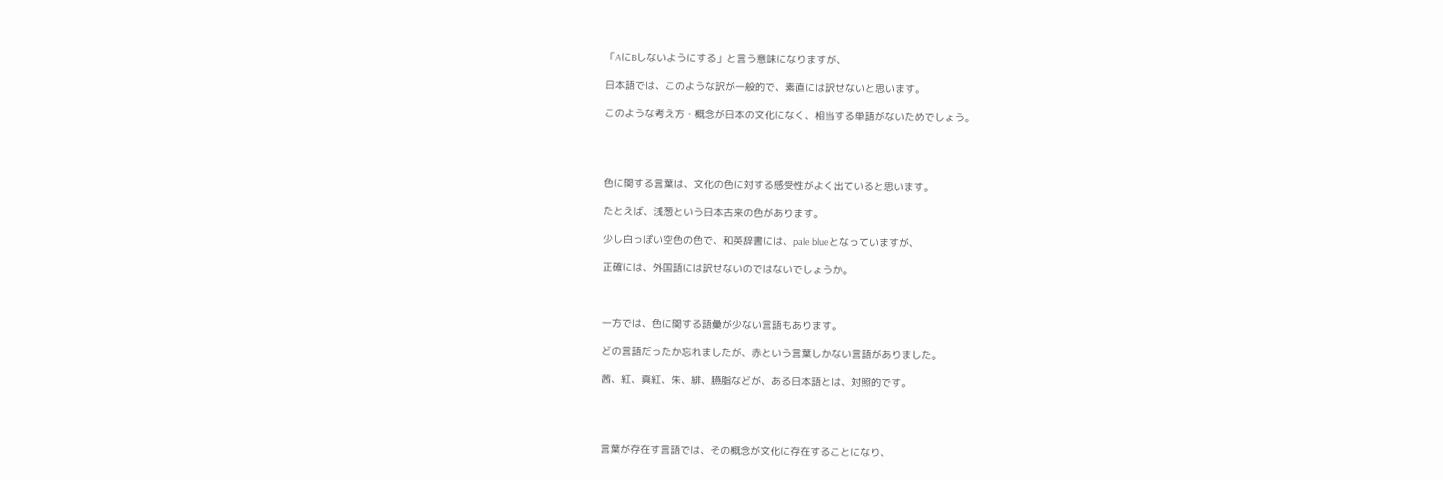「AにBしないようにする」と言う意味になりますが、

日本語では、このような訳が一般的で、素直には訳せないと思います。

このような考え方・概念が日本の文化になく、相当する単語がないためでしょう。




色に関する言葉は、文化の色に対する感受性がよく出ていると思います。

たとえば、浅葱という日本古来の色があります。

少し白っぽい空色の色で、和英辞書には、pale blueとなっていますが、

正確には、外国語には訳せないのではないでしょうか。



一方では、色に関する語彙が少ない言語もあります。

どの言語だったか忘れましたが、赤という言葉しかない言語がありました。

茜、紅、真紅、朱、緋、臙脂などが、ある日本語とは、対照的です。




言葉が存在す言語では、その概念が文化に存在することになり、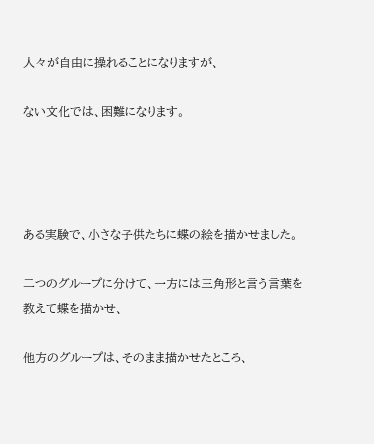人々が自由に操れることになりますが、

ない文化では、困難になります。




ある実験で、小さな子供たちに蝶の絵を描かせました。

二つのグループに分けて、一方には三角形と言う言葉を教えて蝶を描かせ、

他方のグループは、そのまま描かせたところ、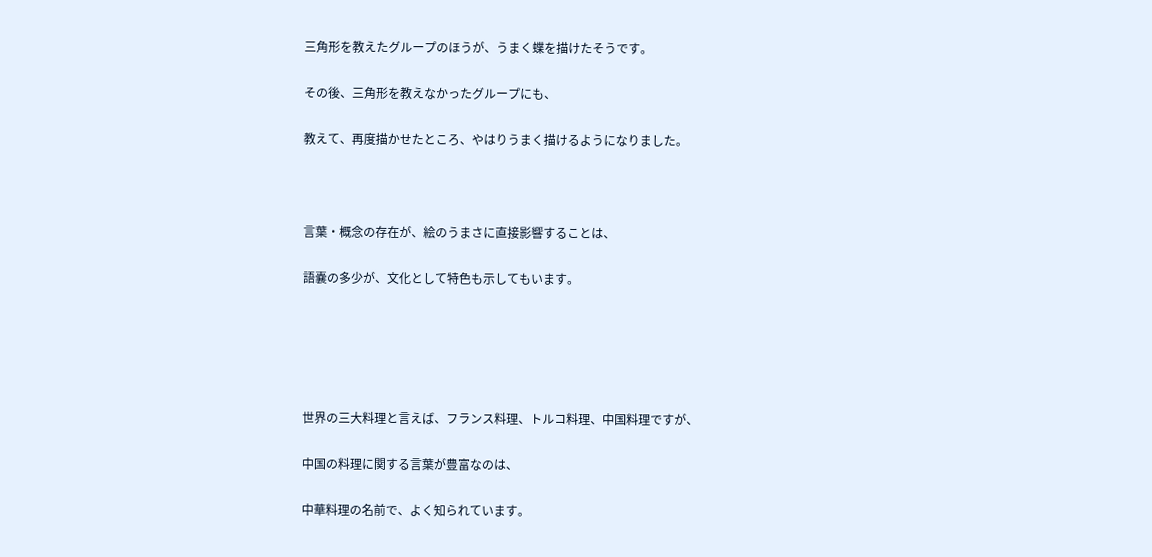三角形を教えたグループのほうが、うまく蝶を描けたそうです。

その後、三角形を教えなかったグループにも、

教えて、再度描かせたところ、やはりうまく描けるようになりました。



言葉・概念の存在が、絵のうまさに直接影響することは、

語嚢の多少が、文化として特色も示してもいます。





世界の三大料理と言えば、フランス料理、トルコ料理、中国料理ですが、

中国の料理に関する言葉が豊富なのは、

中華料理の名前で、よく知られています。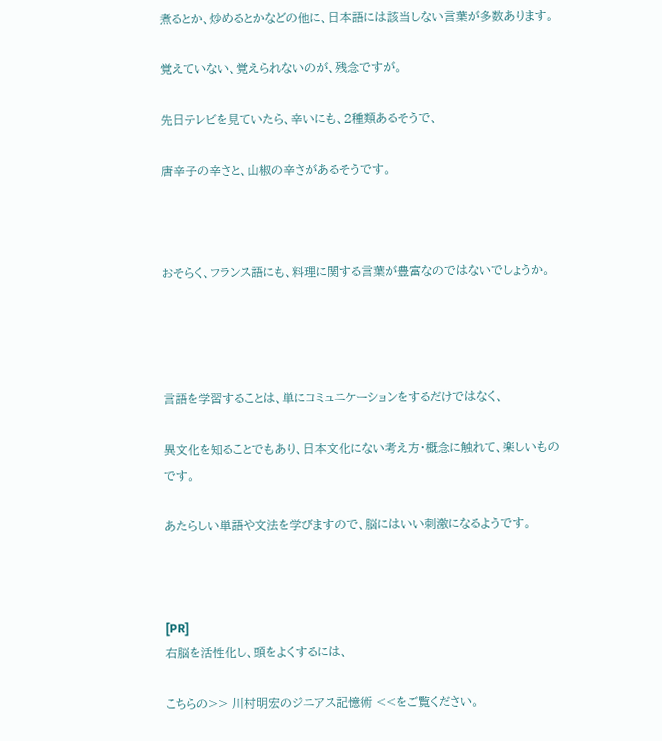煮るとか、炒めるとかなどの他に、日本語には該当しない言葉が多数あります。

覚えていない、覚えられないのが、残念ですが。

先日テレビを見ていたら、辛いにも、2種類あるそうで、

唐辛子の辛さと、山椒の辛さがあるそうです。



おそらく、フランス語にも、料理に関する言葉が豊富なのではないでしょうか。




言語を学習することは、単にコミュニケーションをするだけではなく、

異文化を知ることでもあり、日本文化にない考え方・概念に触れて、楽しいものです。

あたらしい単語や文法を学びますので、脳にはいい刺激になるようです。



[PR]
右脳を活性化し、頭をよくするには、

こちらの>> 川村明宏のジニアス記憶術 <<をご覧ください。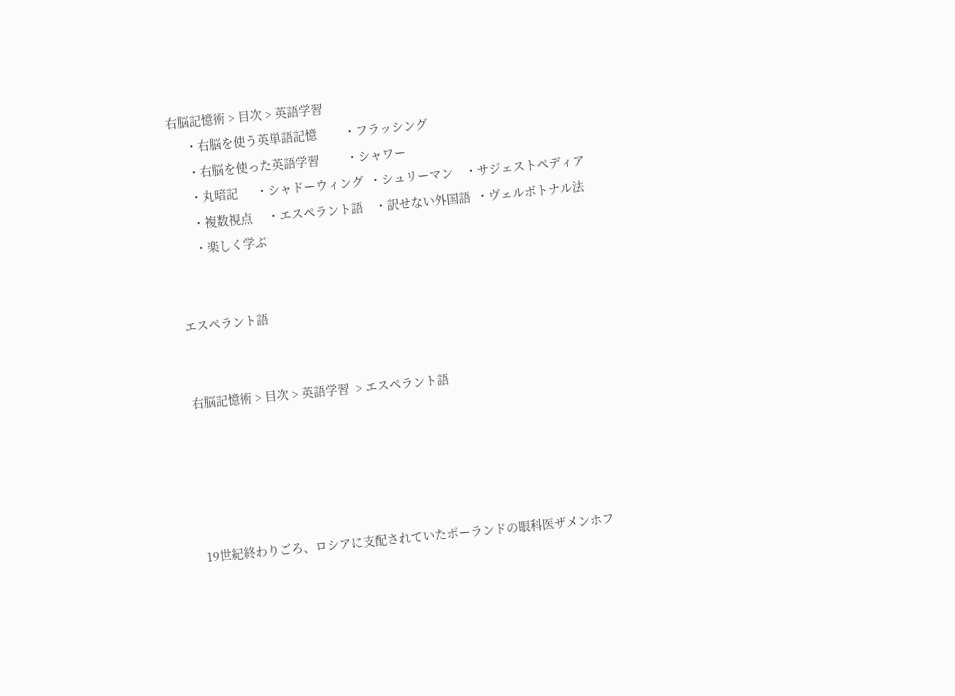右脳記憶術 > 目次 > 英語学習
      ・右脳を使う英単語記憶         ・フラッシング
      ・右脳を使った英語学習         ・シャワー
      ・丸暗記      ・シャドーウィング  ・シュリーマン    ・サジェストペディア
      ・複数視点     ・エスペラント語    ・訳せない外国語  ・ヴェルボトナル法
      ・楽しく学ぶ


エスペラント語


右脳記憶術 > 目次 > 英語学習  > エスペラント語





19世紀終わりごろ、ロシアに支配されていたポーランドの眼科医ザメンホフ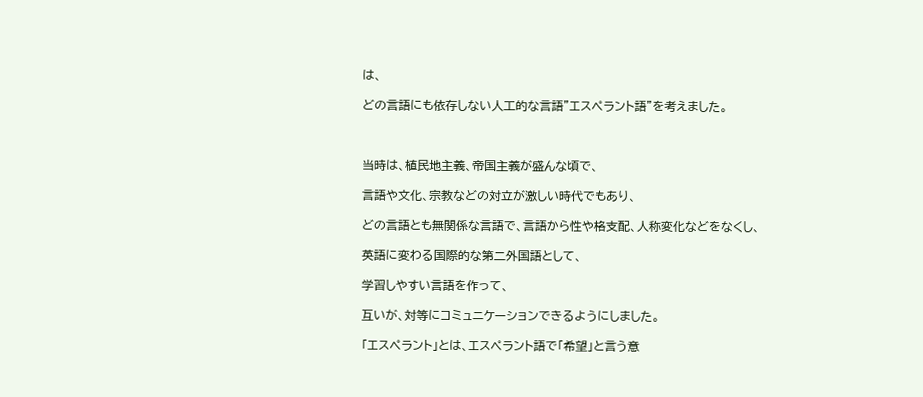は、

どの言語にも依存しない人工的な言語”エスペラント語”を考えました。



当時は、植民地主義、帝国主義が盛んな頃で、

言語や文化、宗教などの対立が激しい時代でもあり、

どの言語とも無関係な言語で、言語から性や格支配、人称変化などをなくし、

英語に変わる国際的な第二外国語として、

学習しやすい言語を作って、

互いが、対等にコミュニケーションできるようにしました。

「エスペラント」とは、エスペラント語で「希望」と言う意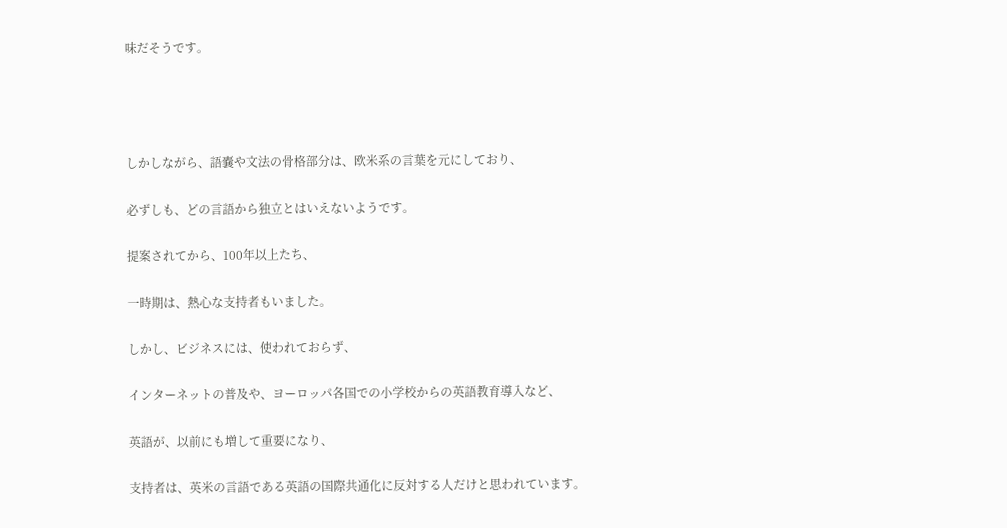味だそうです。




しかしながら、語嚢や文法の骨格部分は、欧米系の言葉を元にしており、

必ずしも、どの言語から独立とはいえないようです。

提案されてから、100年以上たち、

一時期は、熱心な支持者もいました。

しかし、ビジネスには、使われておらず、

インターネットの普及や、ヨーロッパ各国での小学校からの英語教育導入など、

英語が、以前にも増して重要になり、

支持者は、英米の言語である英語の国際共通化に反対する人だけと思われています。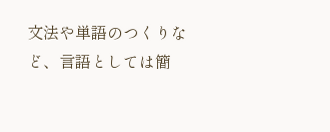文法や単語のつくりなど、言語としては簡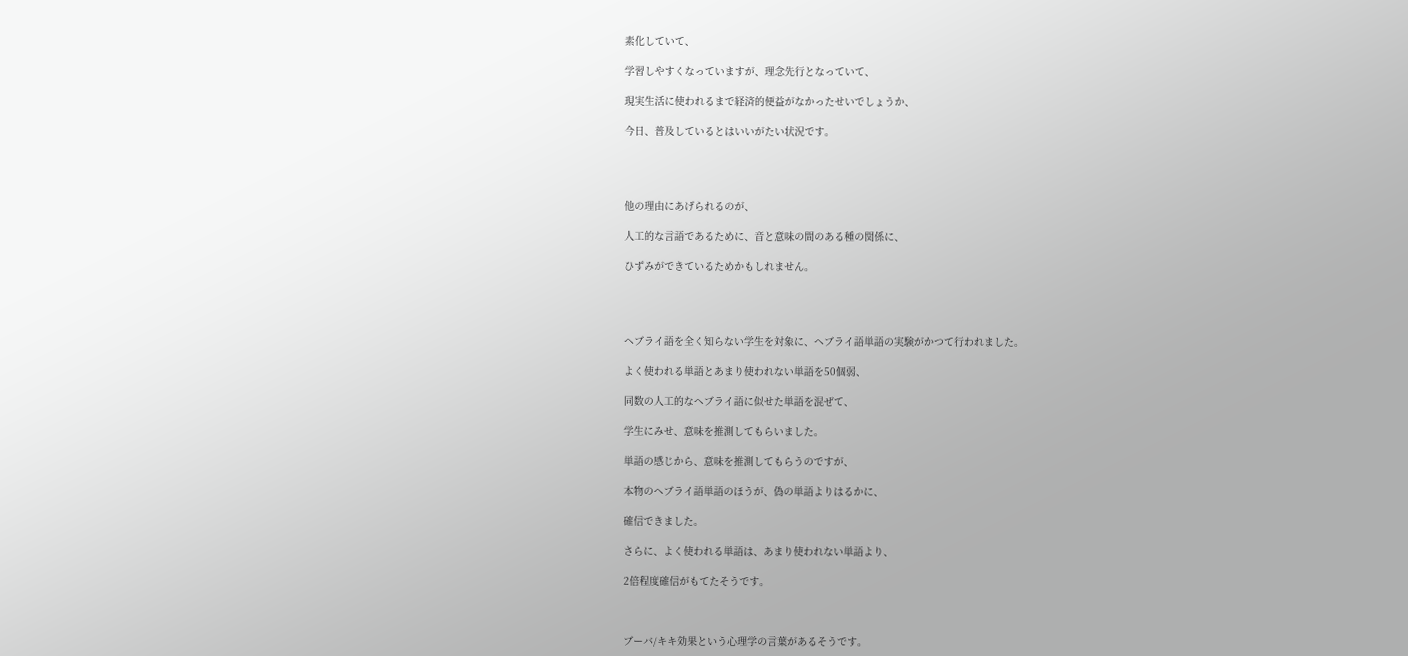素化していて、

学習しやすくなっていますが、理念先行となっていて、

現実生活に使われるまで経済的便益がなかったせいでしょうか、

今日、普及しているとはいいがたい状況です。




他の理由にあげられるのが、

人工的な言語であるために、音と意味の間のある種の関係に、

ひずみができているためかもしれません。




ヘブライ語を全く知らない学生を対象に、ヘブライ語単語の実験がかつて行われました。

よく使われる単語とあまり使われない単語を50個弱、

同数の人工的なヘブライ語に似せた単語を混ぜて、

学生にみせ、意味を推測してもらいました。

単語の感じから、意味を推測してもらうのですが、

本物のヘブライ語単語のほうが、偽の単語よりはるかに、

確信できました。

さらに、よく使われる単語は、あまり使われない単語より、

2倍程度確信がもてたそうです。



ブーバ/キキ効果という心理学の言葉があるそうです。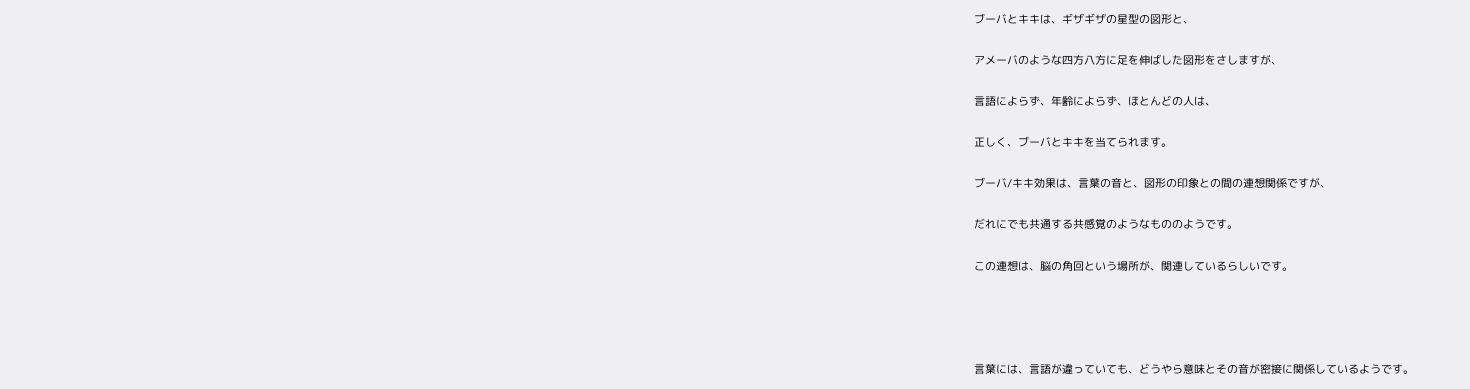ブーバとキキは、ギザギザの星型の図形と、

アメーバのような四方八方に足を伸ばした図形をさしますが、

言語によらず、年齢によらず、ほとんどの人は、

正しく、ブーバとキキを当てられます。

ブーバ/キキ効果は、言葉の音と、図形の印象との間の連想関係ですが、

だれにでも共通する共感覚のようなもののようです。

この連想は、脳の角回という場所が、関連しているらしいです。




言葉には、言語が違っていても、どうやら意味とその音が密接に関係しているようです。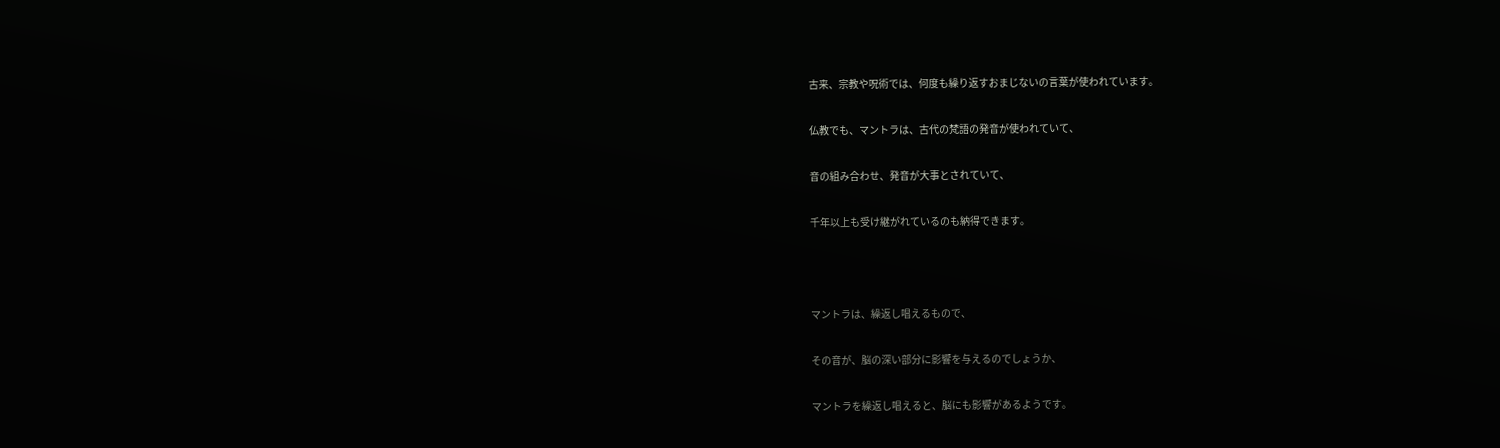古来、宗教や呪術では、何度も繰り返すおまじないの言葉が使われています。

仏教でも、マントラは、古代の梵語の発音が使われていて、

音の組み合わせ、発音が大事とされていて、

千年以上も受け継がれているのも納得できます。



マントラは、繰返し唱えるもので、

その音が、脳の深い部分に影響を与えるのでしょうか、

マントラを繰返し唱えると、脳にも影響があるようです。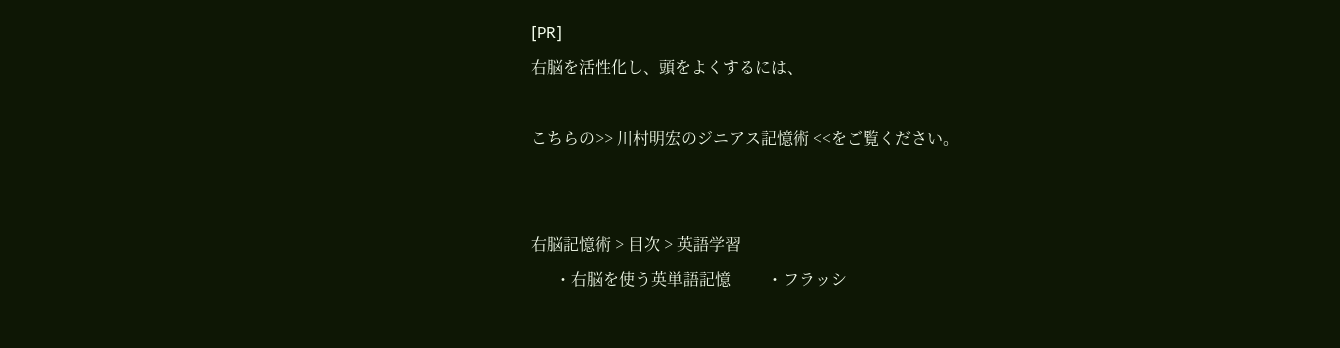[PR]
右脳を活性化し、頭をよくするには、

こちらの>> 川村明宏のジニアス記憶術 <<をご覧ください。


右脳記憶術 > 目次 > 英語学習
      ・右脳を使う英単語記憶         ・フラッシ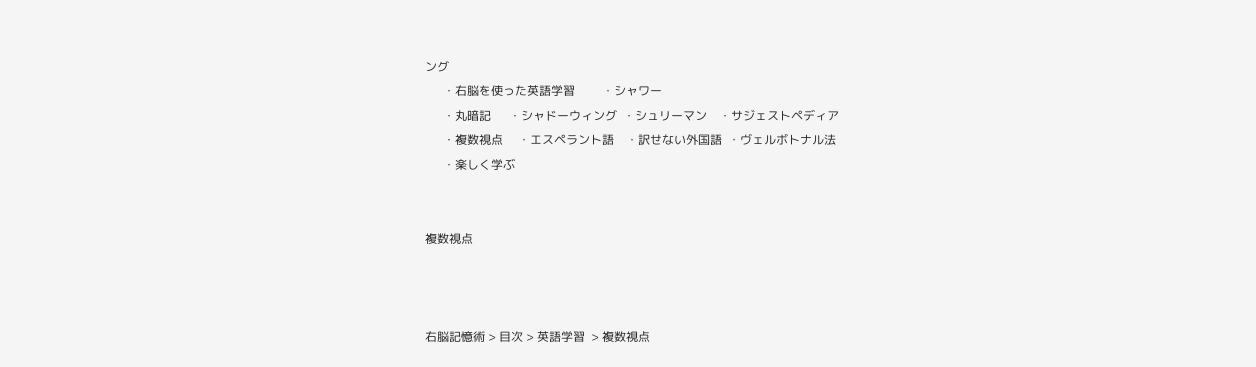ング
      ・右脳を使った英語学習         ・シャワー
      ・丸暗記      ・シャドーウィング  ・シュリーマン    ・サジェストペディア
      ・複数視点     ・エスペラント語    ・訳せない外国語  ・ヴェルボトナル法
      ・楽しく学ぶ


複数視点



右脳記憶術 > 目次 > 英語学習  > 複数視点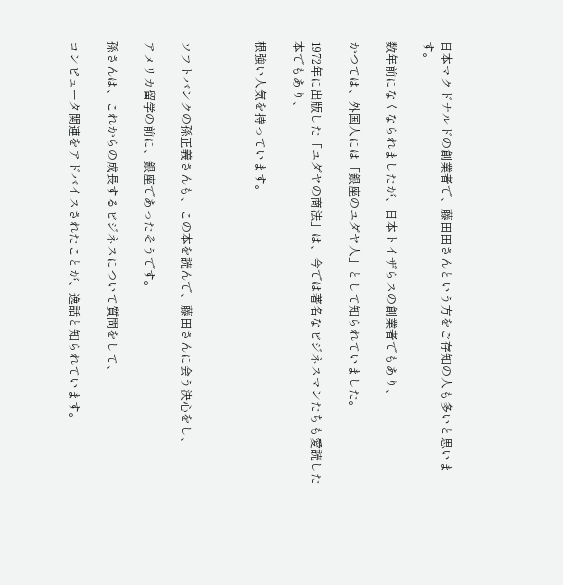日本マクドナルドの創業者で、藤田田さんという方をご存知の人も多いと思います。

数年前になくなられましたが、日本トイザらスの創業者でもあり、

かつては、外国人には「銀座のユダヤ人」として知られていました。

1972年に出版した「ユダヤの商法」は、今では著名なビジネスマンたちも愛読した本でもあり、

根強い人気を持っています。



ソフトバンクの孫正義さんも、この本を読んで、藤田さんに会う決心をし、

アメリカ留学の前に、銀座であったそうです。

孫さんは、これからの成長するビジネスについて質問をして、

コンピュータ関連をアドバイスされたことが、逸話と知られています。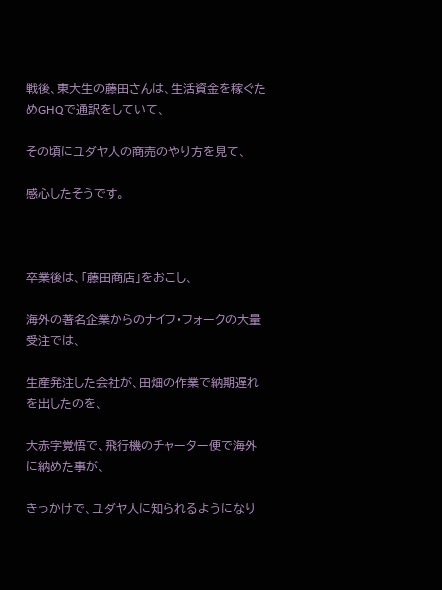戦後、東大生の藤田さんは、生活資金を稼ぐためGHQで通訳をしていて、

その頃にユダヤ人の商売のやり方を見て、

感心したそうです。



卒業後は、「藤田商店」をおこし、

海外の著名企業からのナイフ・フォークの大量受注では、

生産発注した会社が、田畑の作業で納期遅れを出したのを、

大赤字覚悟で、飛行機のチャーター便で海外に納めた事が、

きっかけで、ユダヤ人に知られるようになり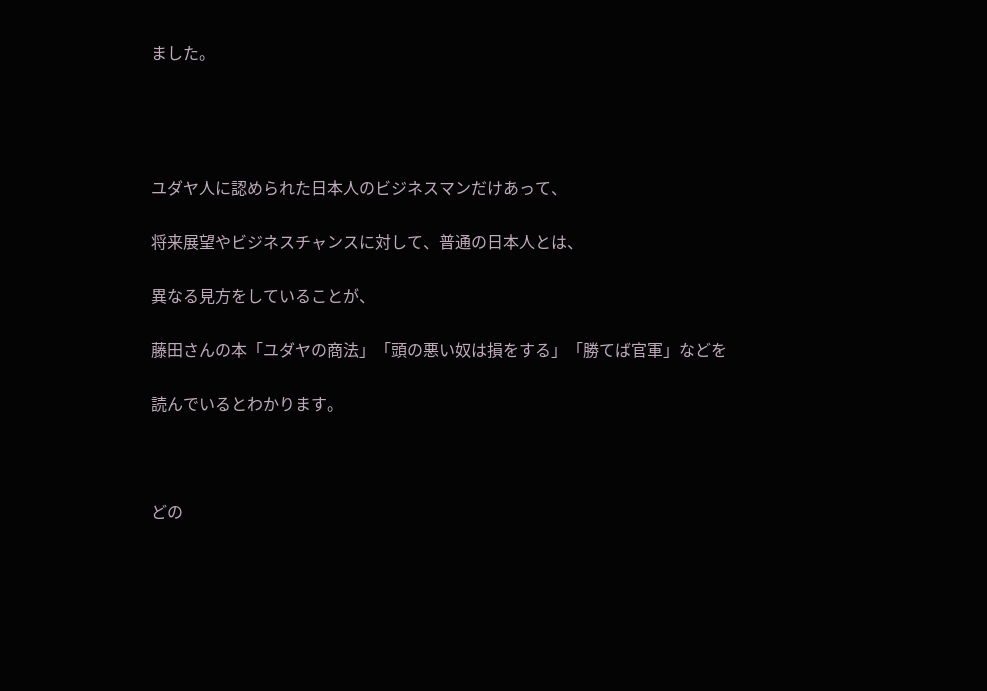ました。




ユダヤ人に認められた日本人のビジネスマンだけあって、

将来展望やビジネスチャンスに対して、普通の日本人とは、

異なる見方をしていることが、

藤田さんの本「ユダヤの商法」「頭の悪い奴は損をする」「勝てば官軍」などを

読んでいるとわかります。



どの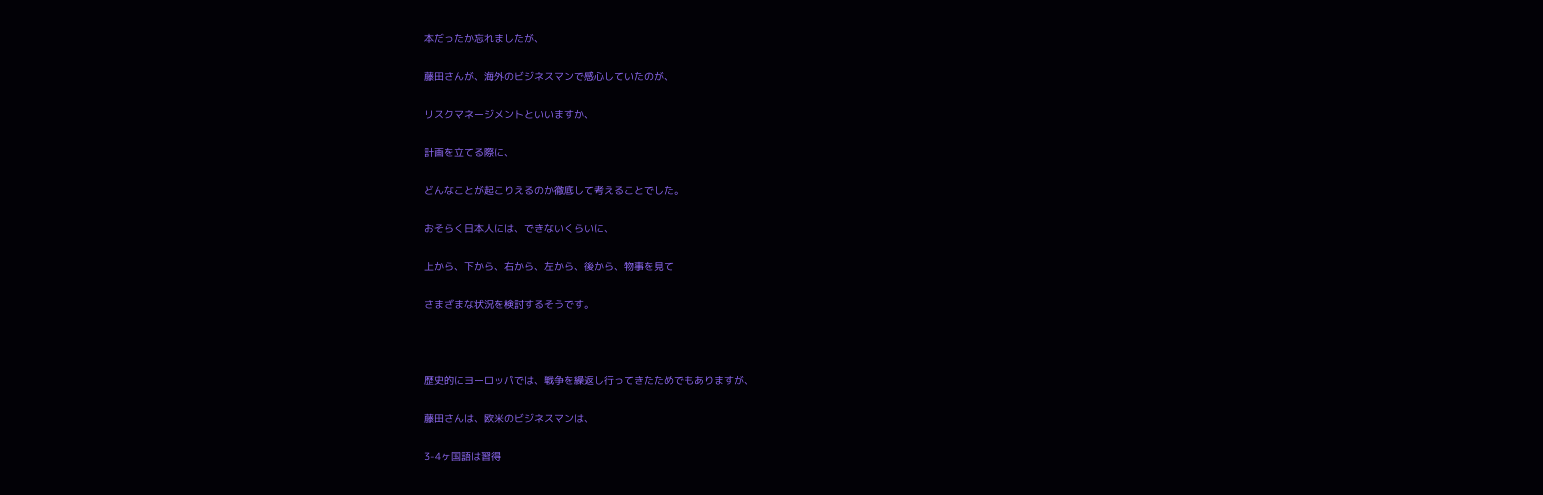本だったか忘れましたが、

藤田さんが、海外のビジネスマンで感心していたのが、

リスクマネージメントといいますか、

計画を立てる際に、

どんなことが起こりえるのか徹底して考えることでした。

おそらく日本人には、できないくらいに、

上から、下から、右から、左から、後から、物事を見て

さまざまな状況を検討するそうです。



歴史的にヨーロッパでは、戦争を繰返し行ってきたためでもありますが、

藤田さんは、欧米のビジネスマンは、

3-4ヶ国語は習得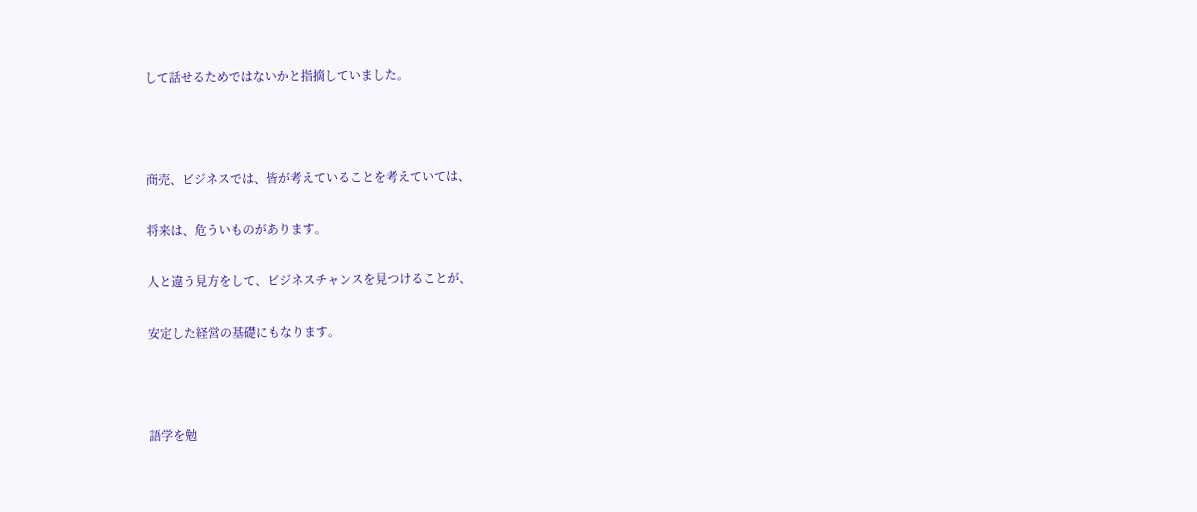して話せるためではないかと指摘していました。



商売、ビジネスでは、皆が考えていることを考えていては、

将来は、危ういものがあります。

人と違う見方をして、ビジネスチャンスを見つけることが、

安定した経営の基礎にもなります。



語学を勉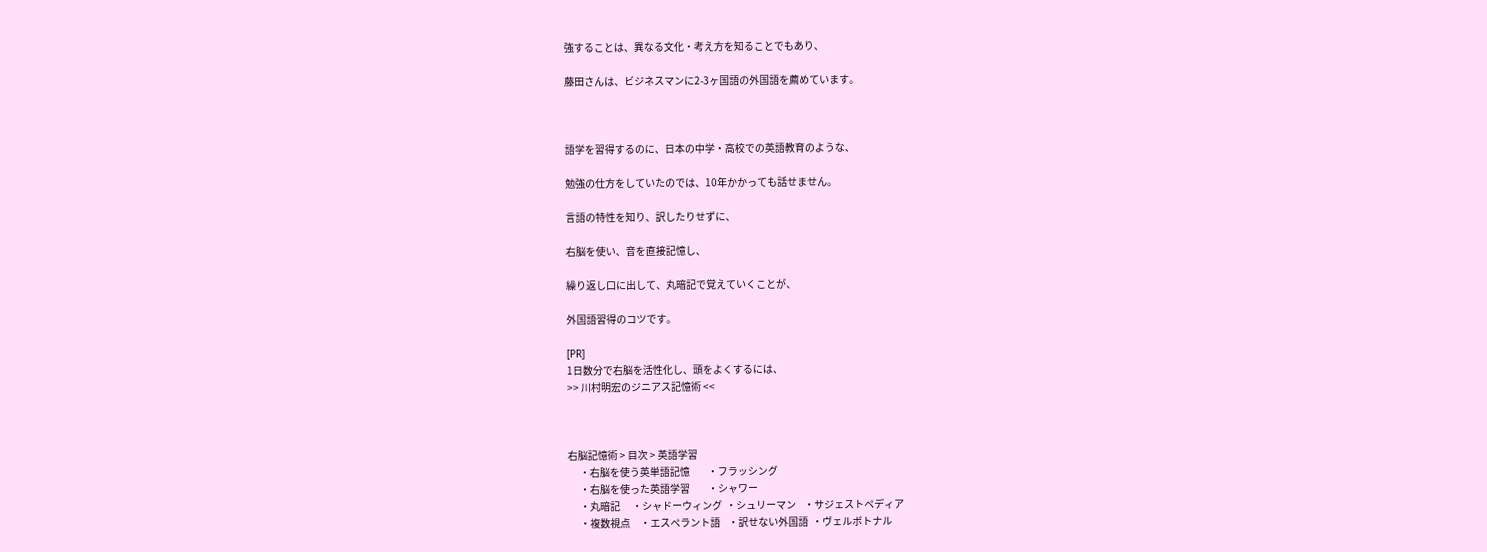強することは、異なる文化・考え方を知ることでもあり、

藤田さんは、ビジネスマンに2-3ヶ国語の外国語を薦めています。



語学を習得するのに、日本の中学・高校での英語教育のような、

勉強の仕方をしていたのでは、10年かかっても話せません。

言語の特性を知り、訳したりせずに、

右脳を使い、音を直接記憶し、

繰り返し口に出して、丸暗記で覚えていくことが、

外国語習得のコツです。

[PR]
1日数分で右脳を活性化し、頭をよくするには、
>> 川村明宏のジニアス記憶術 <<



右脳記憶術 > 目次 > 英語学習
      ・右脳を使う英単語記憶         ・フラッシング
      ・右脳を使った英語学習         ・シャワー
      ・丸暗記      ・シャドーウィング  ・シュリーマン    ・サジェストペディア
      ・複数視点     ・エスペラント語    ・訳せない外国語  ・ヴェルボトナル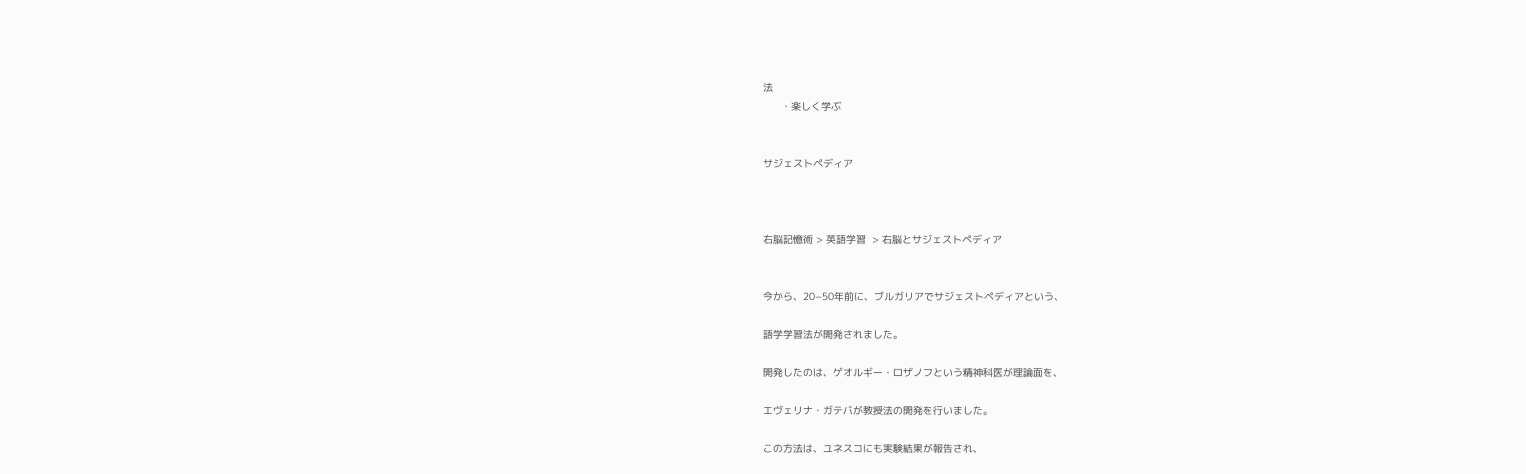法
      ・楽しく学ぶ


サジェストペディア



右脳記憶術 > 英語学習  > 右脳とサジェストペディア


今から、20−50年前に、ブルガリアでサジェストペディアという、

語学学習法が開発されました。

開発したのは、ゲオルギー・ロザノフという精神科医が理論面を、

エヴェリナ・ガテバが教授法の開発を行いました。

この方法は、ユネスコにも実験結果が報告され、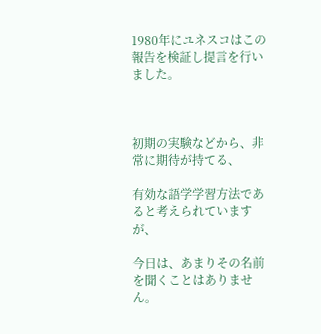1980年にユネスコはこの報告を検証し提言を行いました。



初期の実験などから、非常に期待が持てる、

有効な語学学習方法であると考えられていますが、

今日は、あまりその名前を聞くことはありません。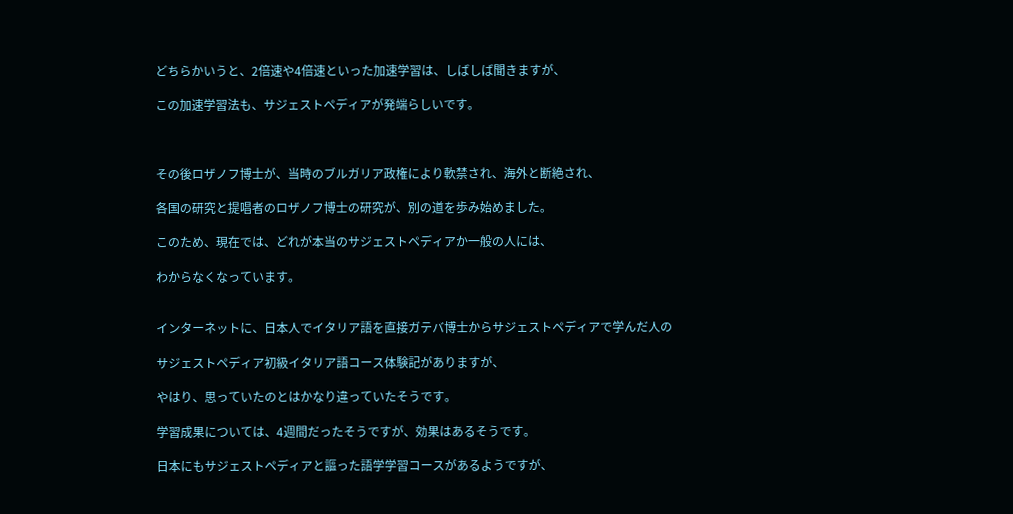どちらかいうと、2倍速や4倍速といった加速学習は、しばしば聞きますが、

この加速学習法も、サジェストペディアが発端らしいです。



その後ロザノフ博士が、当時のブルガリア政権により軟禁され、海外と断絶され、

各国の研究と提唱者のロザノフ博士の研究が、別の道を歩み始めました。

このため、現在では、どれが本当のサジェストペディアか一般の人には、

わからなくなっています。


インターネットに、日本人でイタリア語を直接ガテバ博士からサジェストペディアで学んだ人の

サジェストペディア初級イタリア語コース体験記がありますが、

やはり、思っていたのとはかなり違っていたそうです。

学習成果については、4週間だったそうですが、効果はあるそうです。

日本にもサジェストペディアと謳った語学学習コースがあるようですが、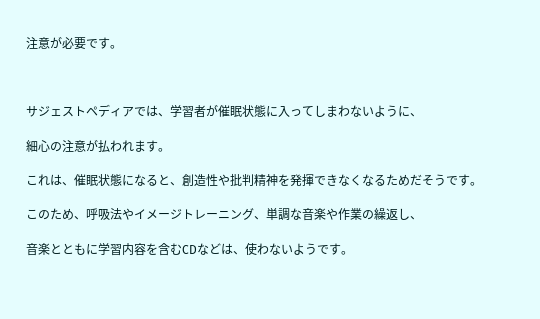注意が必要です。



サジェストペディアでは、学習者が催眠状態に入ってしまわないように、

細心の注意が払われます。

これは、催眠状態になると、創造性や批判精神を発揮できなくなるためだそうです。

このため、呼吸法やイメージトレーニング、単調な音楽や作業の繰返し、

音楽とともに学習内容を含むCDなどは、使わないようです。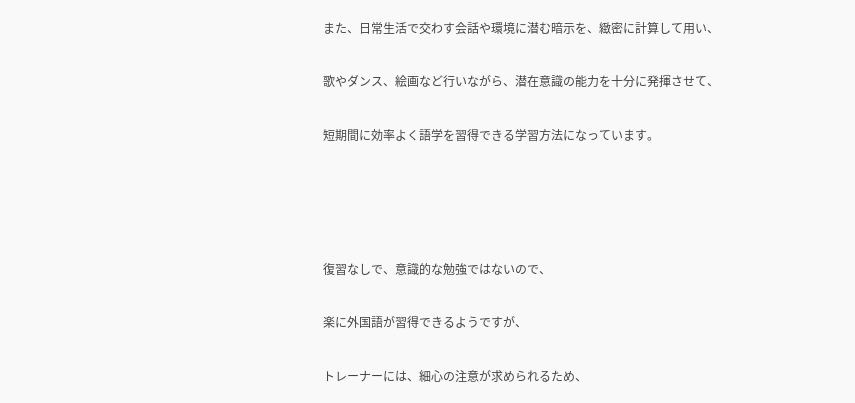また、日常生活で交わす会話や環境に潜む暗示を、緻密に計算して用い、

歌やダンス、絵画など行いながら、潜在意識の能力を十分に発揮させて、

短期間に効率よく語学を習得できる学習方法になっています。




復習なしで、意識的な勉強ではないので、

楽に外国語が習得できるようですが、

トレーナーには、細心の注意が求められるため、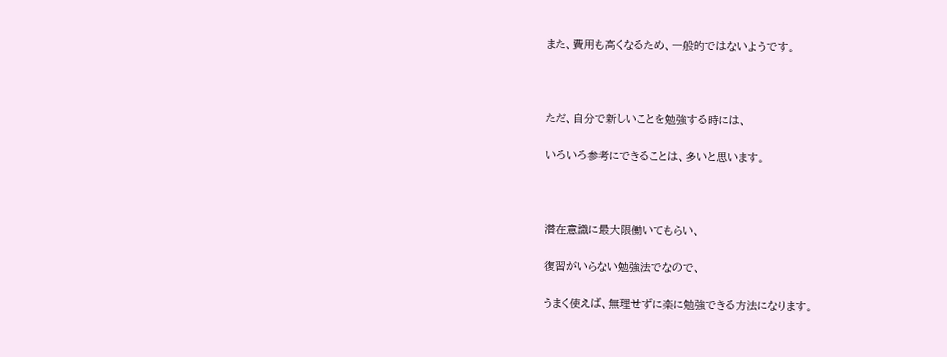また、費用も高くなるため、一般的ではないようです。



ただ、自分で新しいことを勉強する時には、

いろいろ参考にできることは、多いと思います。



潜在意識に最大限働いてもらい、

復習がいらない勉強法でなので、

うまく使えば、無理せずに楽に勉強できる方法になります。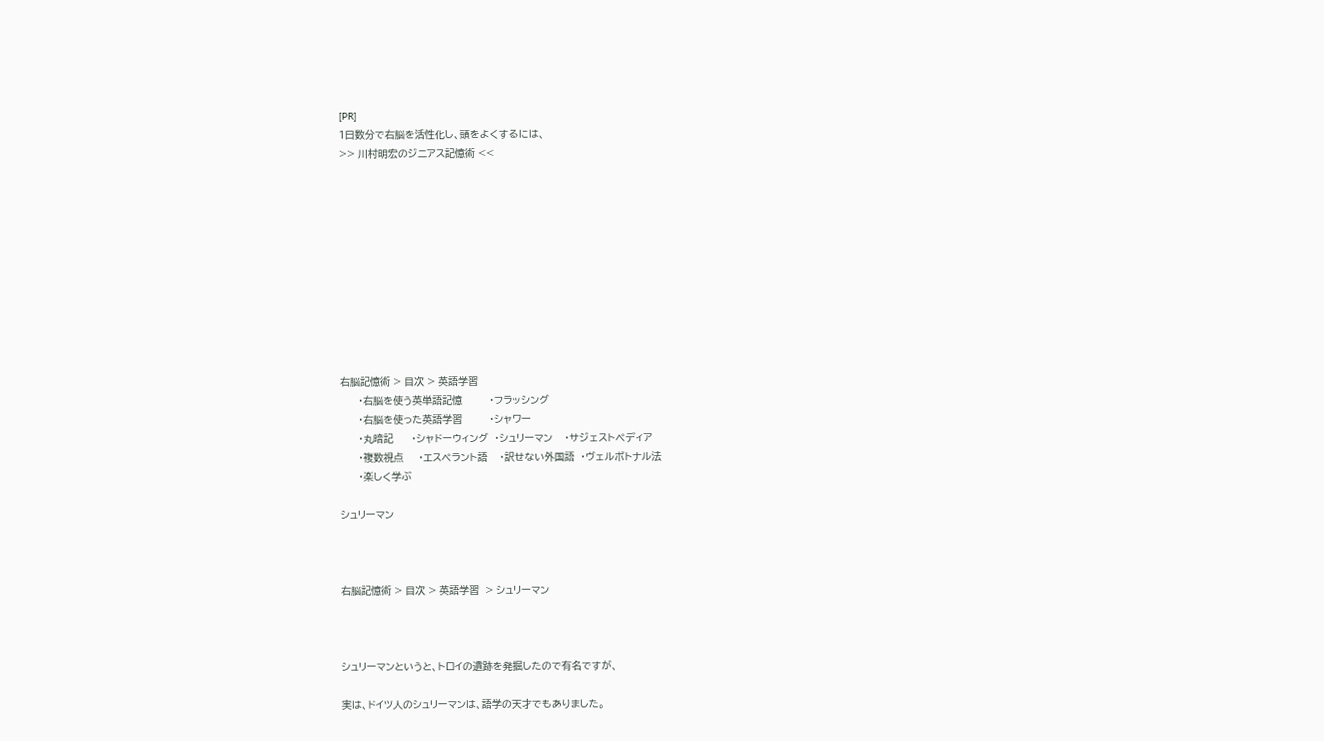[PR]
1日数分で右脳を活性化し、頭をよくするには、
>> 川村明宏のジニアス記憶術 <<











右脳記憶術 > 目次 > 英語学習
      ・右脳を使う英単語記憶         ・フラッシング
      ・右脳を使った英語学習         ・シャワー
      ・丸暗記      ・シャドーウィング  ・シュリーマン    ・サジェストペディア
      ・複数視点     ・エスペラント語    ・訳せない外国語  ・ヴェルボトナル法
      ・楽しく学ぶ

シュリーマン



右脳記憶術 > 目次 > 英語学習  > シュリーマン



シュリーマンというと、トロイの遺跡を発掘したので有名ですが、

実は、ドイツ人のシュリーマンは、語学の天才でもありました。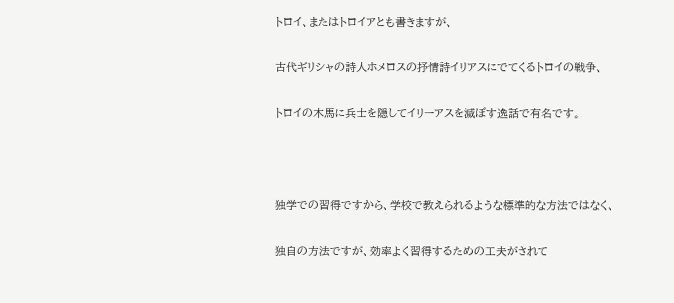トロイ、またはトロイアとも書きますが、

古代ギリシャの詩人ホメロスの抒情詩イリアスにでてくるトロイの戦争、

トロイの木馬に兵士を隠してイリーアスを滅ぼす逸話で有名です。



独学での習得ですから、学校で教えられるような標準的な方法ではなく、

独自の方法ですが、効率よく習得するための工夫がされて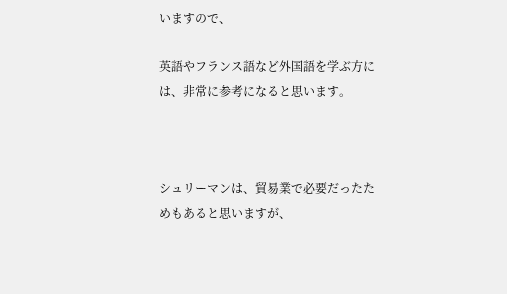いますので、

英語やフランス語など外国語を学ぶ方には、非常に参考になると思います。



シュリーマンは、貿易業で必要だったためもあると思いますが、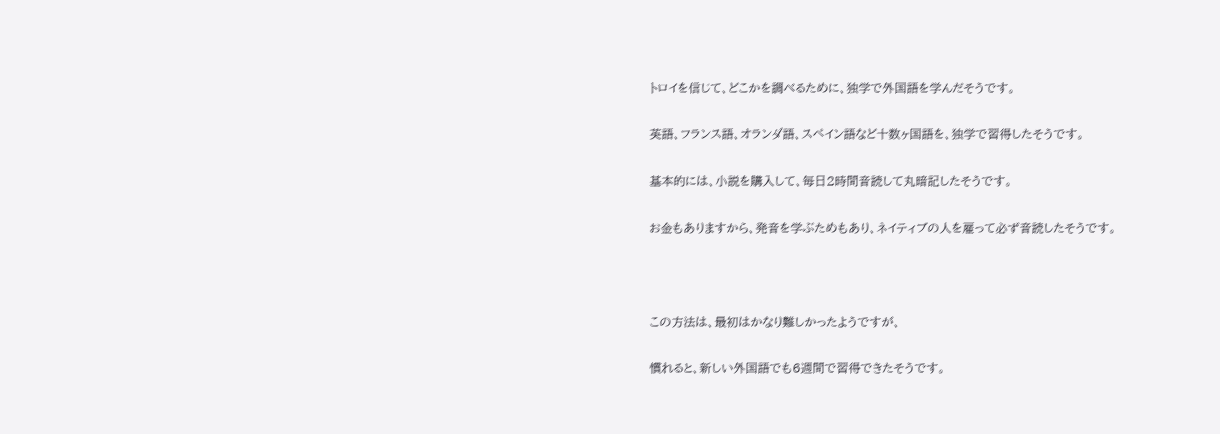トロイを信じて、どこかを調べるために、独学で外国語を学んだそうです。

英語、フランス語、オランダ語、スペイン語など十数ヶ国語を、独学で習得したそうです。

基本的には、小説を購入して、毎日2時間音読して丸暗記したそうです。

お金もありますから、発音を学ぶためもあり、ネイティブの人を雇って必ず音読したそうです。



この方法は、最初はかなり難しかったようですが、

慣れると、新しい外国語でも6週間で習得できたそうです。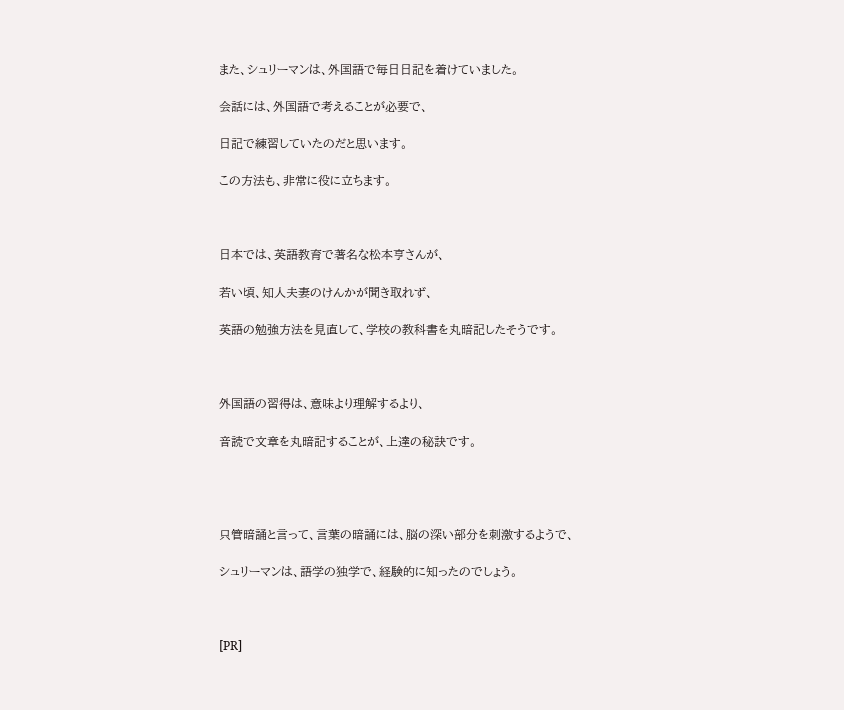また、シュリーマンは、外国語で毎日日記を着けていました。

会話には、外国語で考えることが必要で、

日記で練習していたのだと思います。

この方法も、非常に役に立ちます。



日本では、英語教育で著名な松本亨さんが、

若い頃、知人夫妻のけんかが聞き取れず、

英語の勉強方法を見直して、学校の教科書を丸暗記したそうです。



外国語の習得は、意味より理解するより、

音読で文章を丸暗記することが、上達の秘訣です。




只管暗誦と言って、言葉の暗誦には、脳の深い部分を刺激するようで、

シュリーマンは、語学の独学で、経験的に知ったのでしょう。



[PR]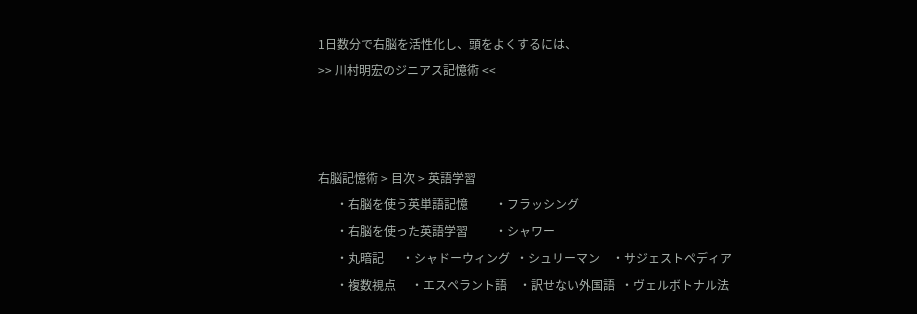1日数分で右脳を活性化し、頭をよくするには、
>> 川村明宏のジニアス記憶術 <<



右脳記憶術 > 目次 > 英語学習
      ・右脳を使う英単語記憶         ・フラッシング
      ・右脳を使った英語学習         ・シャワー
      ・丸暗記      ・シャドーウィング  ・シュリーマン    ・サジェストペディア
      ・複数視点     ・エスペラント語    ・訳せない外国語  ・ヴェルボトナル法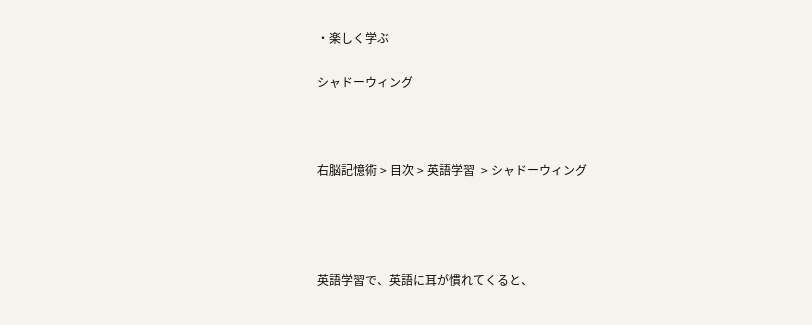・楽しく学ぶ

シャドーウィング



右脳記憶術 > 目次 > 英語学習  > シャドーウィング




英語学習で、英語に耳が慣れてくると、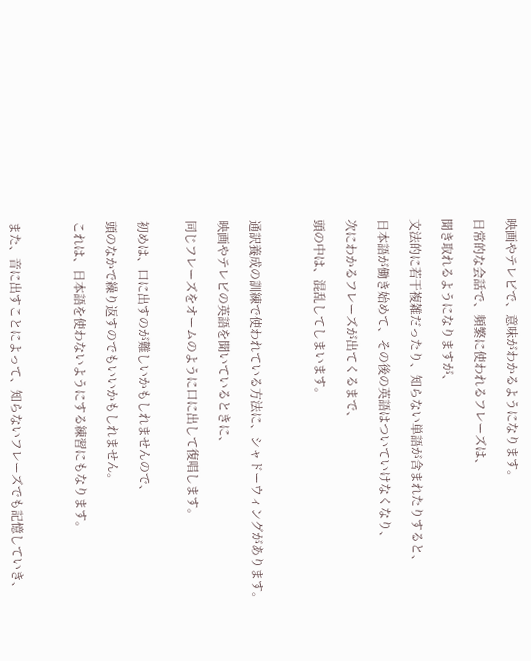映画やテレビで、意味がわかるようになります。

日常的な会話で、頻繁に使われるフレーズは、

聞き取れるようになりますが、

文法的に若干複雑だったり、知らない単語が含まれたりすると、

日本語が働き始めて、その後の英語はついていけなくなり、

次にわかるフレーズが出てくるまで、

頭の中は、混乱してしまいます。



通訳養成の訓練で使われている方法に、シャドーウィングがあります。

映画やテレビの英語を聞いているときに、

同じフレーズをオームのように口に出して復唱します。


初めは、口に出すのが難しいかもしれませんので、

頭のなかで繰り返すのでもいいかもしれません。

これは、日本語を使わないようにする練習にもなります。



また、音に出すことによって、知らないフレーズでも記憶していき、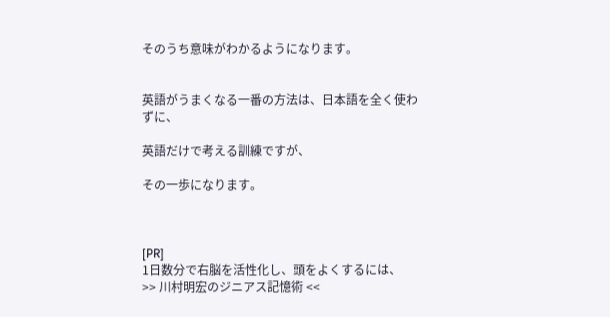そのうち意味がわかるようになります。


英語がうまくなる一番の方法は、日本語を全く使わずに、

英語だけで考える訓練ですが、

その一歩になります。



[PR]
1日数分で右脳を活性化し、頭をよくするには、
>> 川村明宏のジニアス記憶術 <<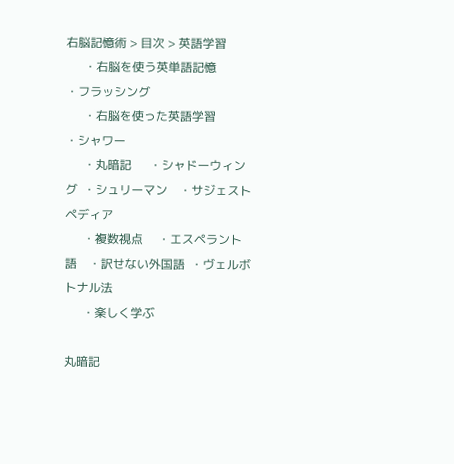右脳記憶術 > 目次 > 英語学習
      ・右脳を使う英単語記憶         ・フラッシング
      ・右脳を使った英語学習         ・シャワー
      ・丸暗記      ・シャドーウィング  ・シュリーマン    ・サジェストペディア
      ・複数視点     ・エスペラント語    ・訳せない外国語  ・ヴェルボトナル法
      ・楽しく学ぶ

丸暗記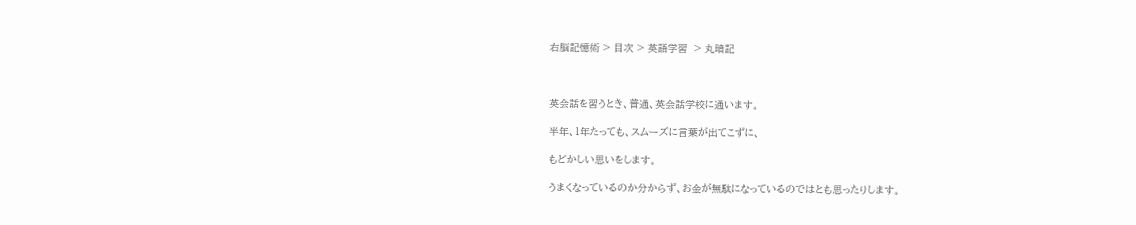右脳記憶術 > 目次 > 英語学習  > 丸暗記



英会話を習うとき、普通、英会話学校に通います。

半年、1年たっても、スムーズに言葉が出てこずに、

もどかしい思いをします。

うまくなっているのか分からず、お金が無駄になっているのではとも思ったりします。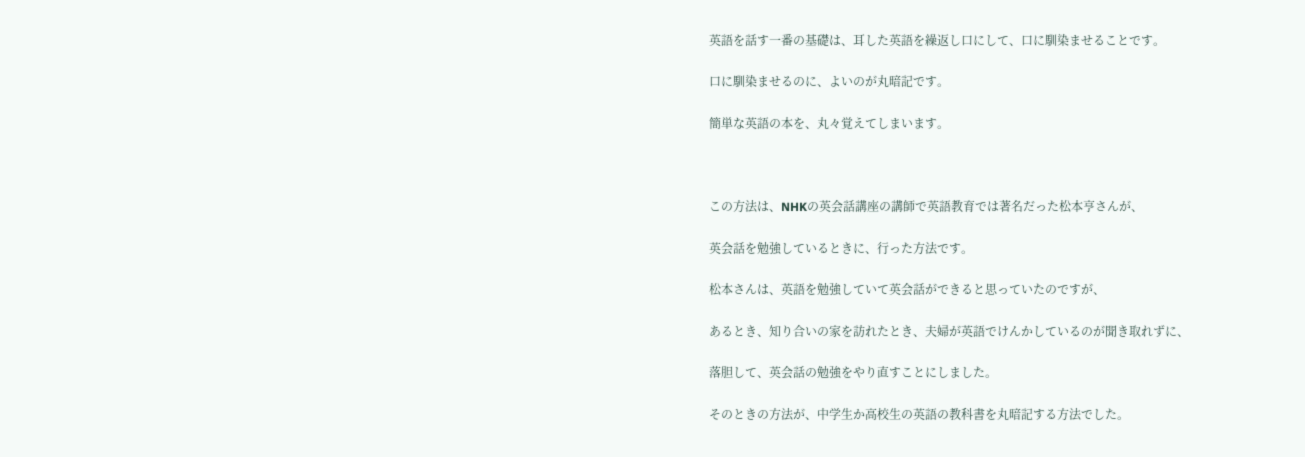英語を話す一番の基礎は、耳した英語を繰返し口にして、口に馴染ませることです。

口に馴染ませるのに、よいのが丸暗記です。

簡単な英語の本を、丸々覚えてしまいます。



この方法は、NHKの英会話講座の講師で英語教育では著名だった松本亨さんが、

英会話を勉強しているときに、行った方法です。

松本さんは、英語を勉強していて英会話ができると思っていたのですが、

あるとき、知り合いの家を訪れたとき、夫婦が英語でけんかしているのが聞き取れずに、

落胆して、英会話の勉強をやり直すことにしました。

そのときの方法が、中学生か高校生の英語の教科書を丸暗記する方法でした。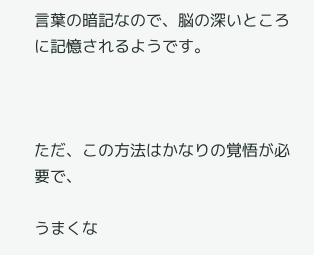言葉の暗記なので、脳の深いところに記憶されるようです。



ただ、この方法はかなりの覚悟が必要で、

うまくな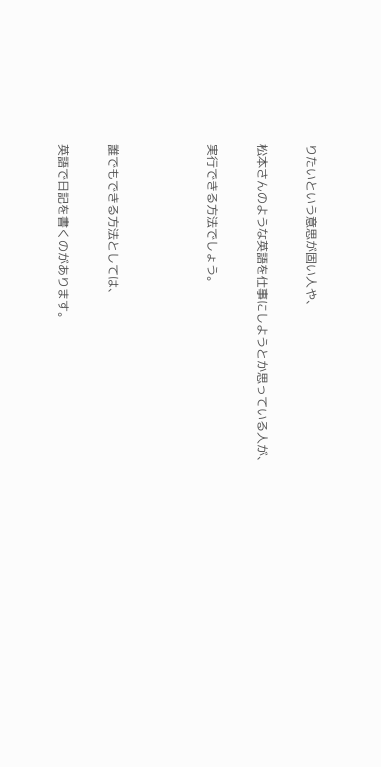りたいという意思が固い人や、

松本さんのような英語を仕事にしようとか思っている人が、

実行できる方法でしょう。



誰でもできる方法としては、

英語で日記を書くのがあります。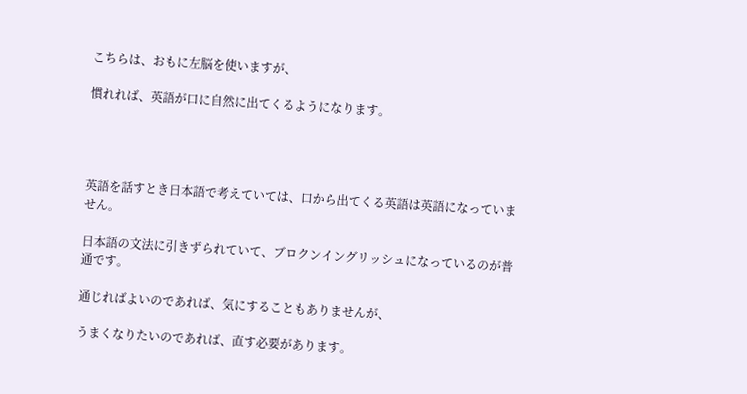こちらは、おもに左脳を使いますが、

慣れれば、英語が口に自然に出てくるようになります。




英語を話すとき日本語で考えていては、口から出てくる英語は英語になっていません。

日本語の文法に引きずられていて、ブロクンイングリッシュになっているのが普通です。

通じればよいのであれば、気にすることもありませんが、

うまくなりたいのであれば、直す必要があります。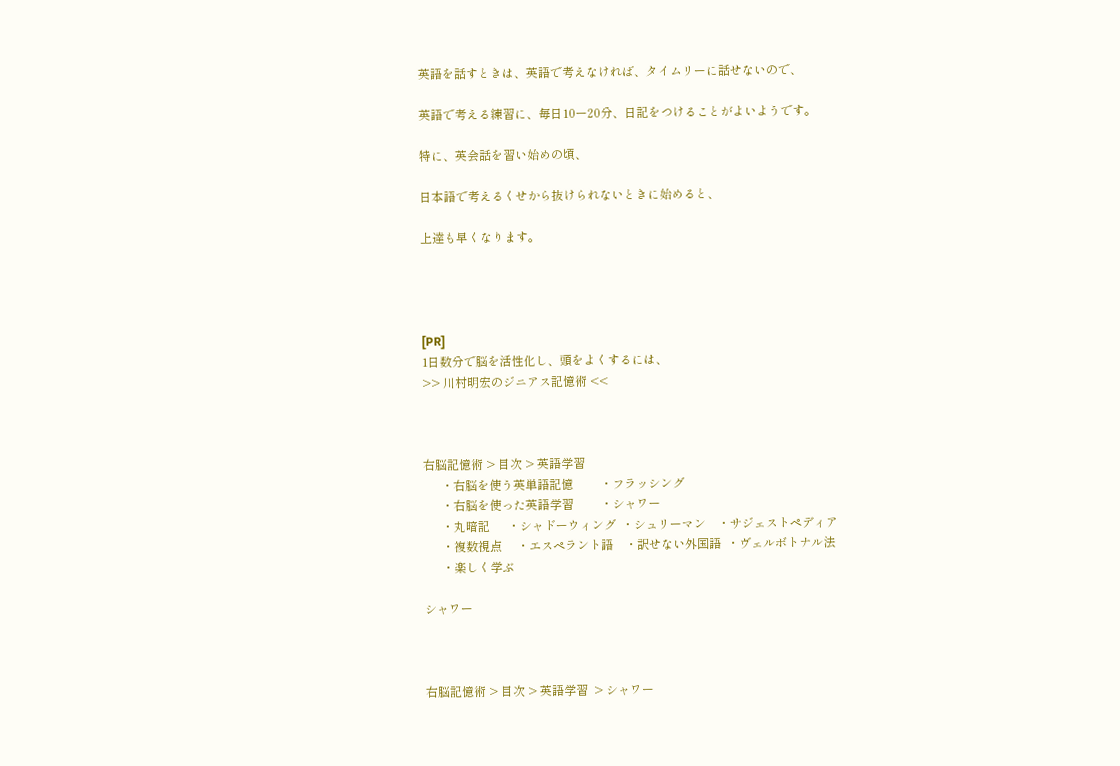英語を話すときは、英語で考えなければ、タイムリーに話せないので、

英語で考える練習に、毎日10ー20分、日記をつけることがよいようです。

特に、英会話を習い始めの頃、

日本語で考えるくせから抜けられないときに始めると、

上達も早くなります。




[PR]
1日数分で脳を活性化し、頭をよくするには、
>> 川村明宏のジニアス記憶術 <<



右脳記憶術 > 目次 > 英語学習
      ・右脳を使う英単語記憶         ・フラッシング
      ・右脳を使った英語学習         ・シャワー
      ・丸暗記      ・シャドーウィング  ・シュリーマン    ・サジェストペディア
      ・複数視点     ・エスペラント語    ・訳せない外国語  ・ヴェルボトナル法
      ・楽しく学ぶ

シャワー



右脳記憶術 > 目次 > 英語学習  > シャワー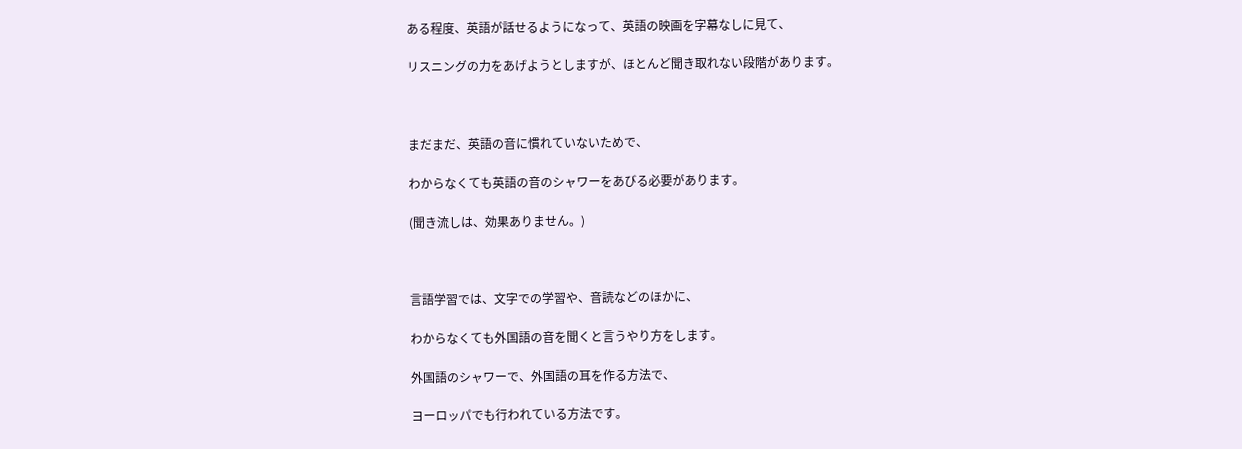ある程度、英語が話せるようになって、英語の映画を字幕なしに見て、

リスニングの力をあげようとしますが、ほとんど聞き取れない段階があります。



まだまだ、英語の音に慣れていないためで、

わからなくても英語の音のシャワーをあびる必要があります。

(聞き流しは、効果ありません。)



言語学習では、文字での学習や、音読などのほかに、

わからなくても外国語の音を聞くと言うやり方をします。

外国語のシャワーで、外国語の耳を作る方法で、

ヨーロッパでも行われている方法です。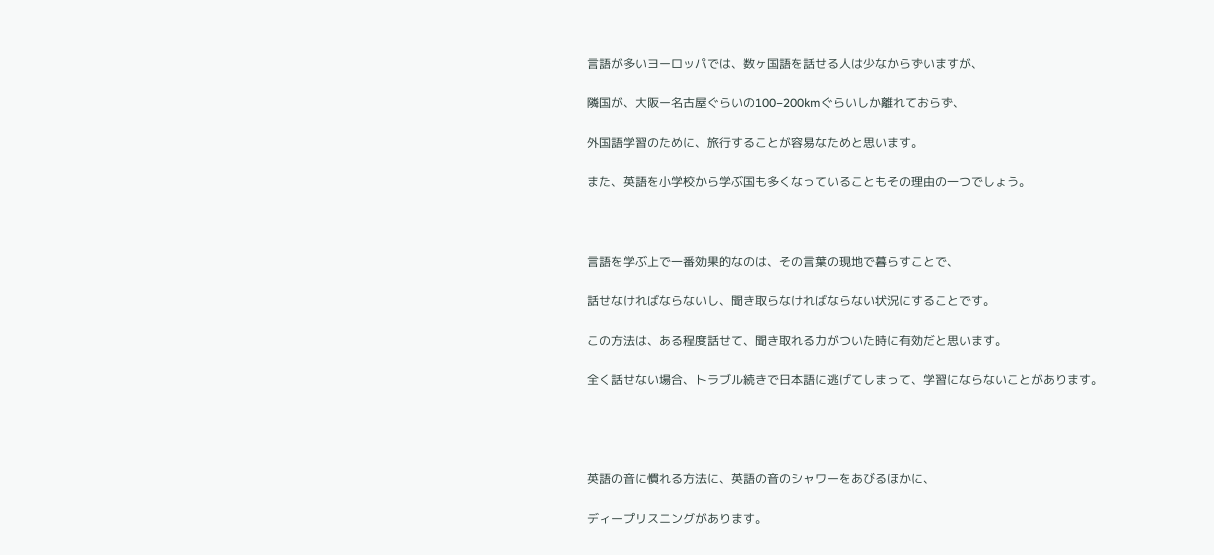言語が多いヨーロッパでは、数ヶ国語を話せる人は少なからずいますが、

隣国が、大阪ー名古屋ぐらいの100−200kmぐらいしか離れておらず、

外国語学習のために、旅行することが容易なためと思います。

また、英語を小学校から学ぶ国も多くなっていることもその理由の一つでしょう。



言語を学ぶ上で一番効果的なのは、その言葉の現地で暮らすことで、

話せなければならないし、聞き取らなければならない状況にすることです。

この方法は、ある程度話せて、聞き取れる力がついた時に有効だと思います。

全く話せない場合、トラブル続きで日本語に逃げてしまって、学習にならないことがあります。




英語の音に慣れる方法に、英語の音のシャワーをあびるほかに、

ディープリスニングがあります。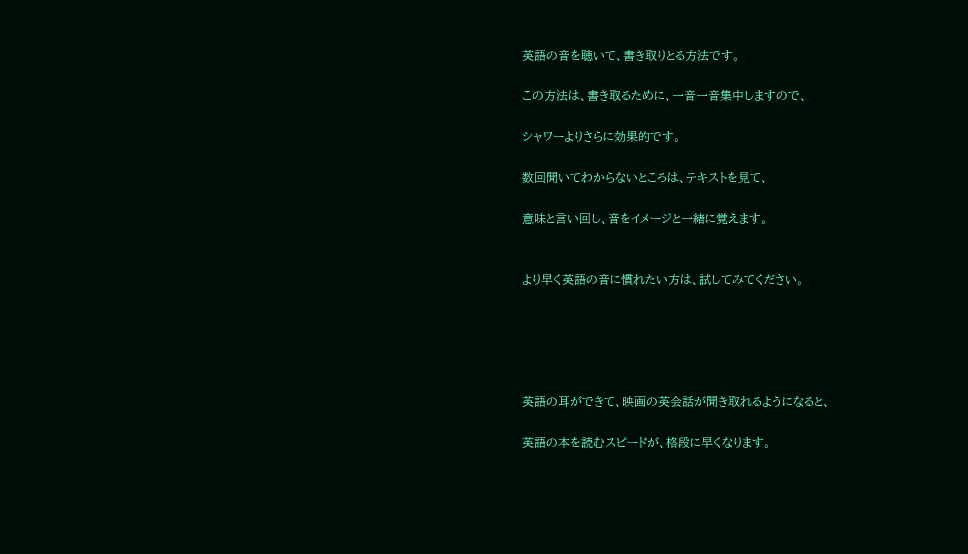英語の音を聴いて、書き取りとる方法です。

この方法は、書き取るために、一音一音集中しますので、

シャワーよりさらに効果的です。

数回聞いてわからないところは、テキストを見て、

意味と言い回し、音をイメージと一緒に覚えます。


より早く英語の音に慣れたい方は、試してみてください。





英語の耳ができて、映画の英会話が聞き取れるようになると、

英語の本を読むスピードが、格段に早くなります。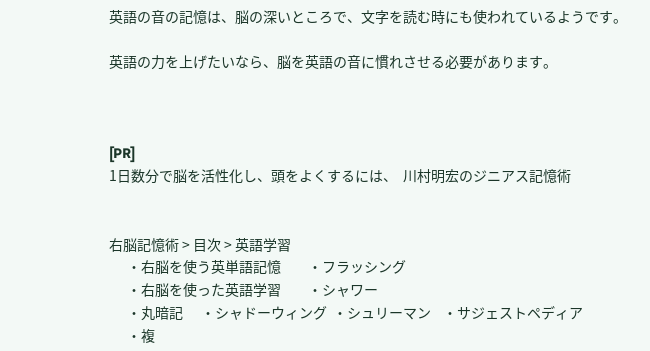英語の音の記憶は、脳の深いところで、文字を読む時にも使われているようです。

英語の力を上げたいなら、脳を英語の音に慣れさせる必要があります。



[PR]
1日数分で脳を活性化し、頭をよくするには、  川村明宏のジニアス記憶術


右脳記憶術 > 目次 > 英語学習
      ・右脳を使う英単語記憶         ・フラッシング
      ・右脳を使った英語学習         ・シャワー
      ・丸暗記      ・シャドーウィング  ・シュリーマン    ・サジェストペディア
      ・複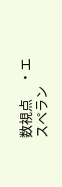数視点     ・エスペラン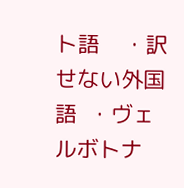ト語    ・訳せない外国語  ・ヴェルボトナ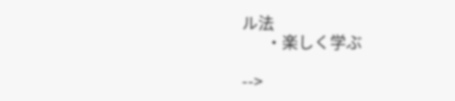ル法
      ・楽しく学ぶ

-->